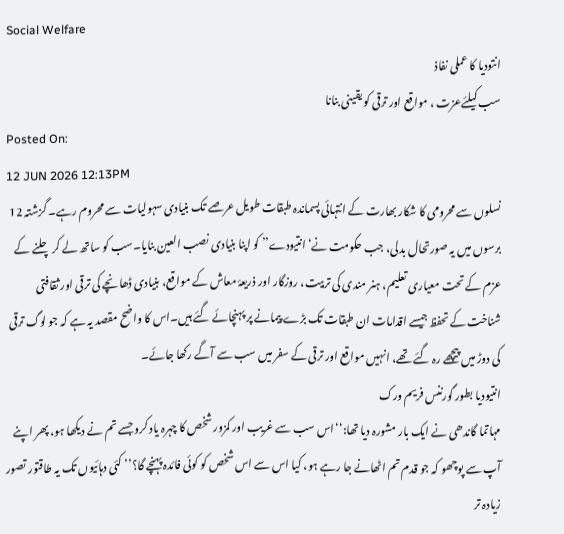Social Welfare
انتودیا کا عملی نفاذ
سب کیلئےعزت ، مواقع اور ترقی کو یقینی بنانا
Posted On:
12 JUN 2026 12:13PM
نسلوں سے محرومی کا شکار بھارت کے انتہائی پسماندہ طبقات طویل عرصے تک بنیادی سہولیات سے محروم رہے۔ گزشتہ 12 برسوں میں یہ صورتحال بدلی، جب حکومت نے‘انتیودے’’ کو اپنا بنیادی نصب العین بنایا۔سب کو ساتھ لے کر چلنے کے عزم کے تحت معیاری تعلیم، ہنر مندی کی تربیت، روزگار اور ذریعۂ معاش کے مواقع، بنیادی ڈھانچے کی ترقی اور ثقافتی شناخت کے تحفظ جیسے اقدامات ان طبقات تک بڑے پیمانے پر پہنچائے گئے ہیں۔اس کا واضح مقصد یہ ہے کہ جو لوگ ترقی کی دوڑ میں پیچھے رہ گئے تھے، انہیں مواقع اور ترقی کے سفر میں سب سے آگے رکھا جائے۔
انتیودیا بطور گورننس فریم ورک
مہاتما گاندھی نے ایک بار مشورہ دیا تھا:‘‘اس سب سے غریب اور کمزور شخص کا چہرہ یاد کرو جسے تم نے دیکھا ہو، پھر اپنے آپ سے پوچھو کہ جو قدم تم اٹھانے جا رہے ہو، کیا اس سے اس شخص کو کوئی فائدہ پہنچے گا؟’’ کئی دہائیوں تک یہ طاقتور تصور زیادہ تر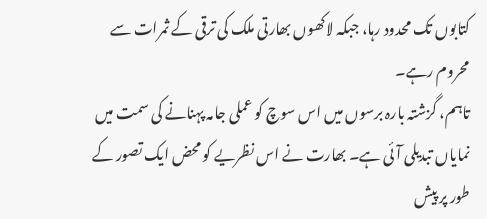کتابوں تک محدود رہا، جبکہ لاکھوں بھارتی ملک کی ترقی کے ثمرات سے محروم رہے۔
تاہم، گزشتہ بارہ برسوں میں اس سوچ کو عملی جامہ پہنانے کی سمت میں نمایاں تبدیلی آئی ہے۔ بھارت نے اس نظریے کو محض ایک تصور کے طور پر پیش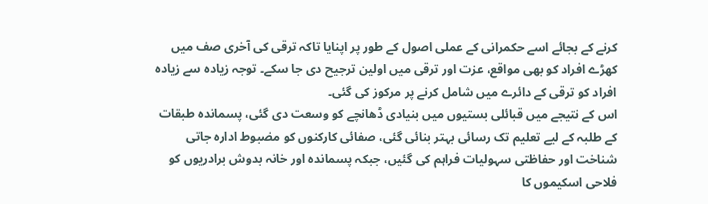کرنے کے بجائے اسے حکمرانی کے عملی اصول کے طور پر اپنایا تاکہ ترقی کی آخری صف میں کھڑے افراد کو بھی مواقع، عزت اور ترقی میں اولین ترجیح دی جا سکے۔ توجہ زیادہ سے زیادہ افراد کو ترقی کے دائرے میں شامل کرنے پر مرکوز کی گئی۔
اس کے نتیجے میں قبائلی بستیوں میں بنیادی ڈھانچے کو وسعت دی گئی، پسماندہ طبقات کے طلبہ کے لیے تعلیم تک رسائی بہتر بنائی گئی، صفائی کارکنوں کو مضبوط ادارہ جاتی شناخت اور حفاظتی سہولیات فراہم کی گئیں، جبکہ پسماندہ اور خانہ بدوش برادریوں کو فلاحی اسکیموں کا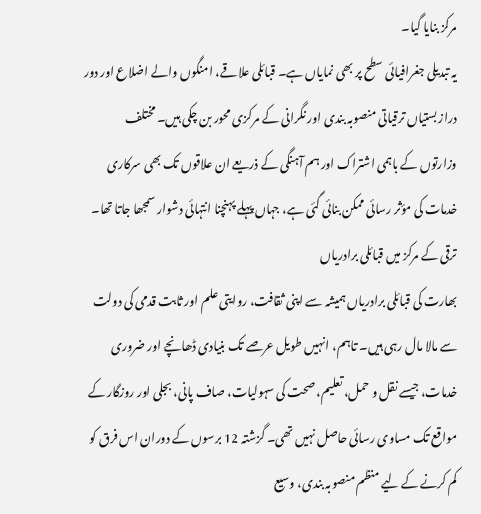مرکز بنایا گیا۔
یہ تبدیلی جغرافیائی سطح پر بھی نمایاں ہے۔ قبائلی علاقے، امنگوں والے اضلاع اور دور دراز بستیاں ترقیاتی منصوبہ بندی اور نگرانی کے مرکزی محور بن چکی ہیں۔ مختلف وزارتوں کے باہمی اشتراک اور ہم آہنگی کے ذریعے ان علاقوں تک بھی سرکاری خدمات کی مؤثر رسائی ممکن بنائی گئی ہے، جہاں پہلے پہنچنا انتہائی دشوار سمجھا جاتا تھا۔
ترقی کے مرکز میں قبائلی برادریاں
بھارت کی قبائلی برادریاں ہمیشہ سے اپنی ثقافت، روایتی علم اور ثابت قدمی کی دولت سے مالا مال رہی ہیں۔ تاہم، انہیں طویل عرصے تک بنیادی ڈھانچے اور ضروری خدمات، جیسے نقل و حمل، تعلیم، صحت کی سہولیات، صاف پانی، بجلی اور روزگار کے مواقع تک مساوی رسائی حاصل نہیں تھی۔ گزشتہ 12 برسوں کے دوران اس فرق کو کم کرنے کے لیے منظم منصوبہ بندی، وسیع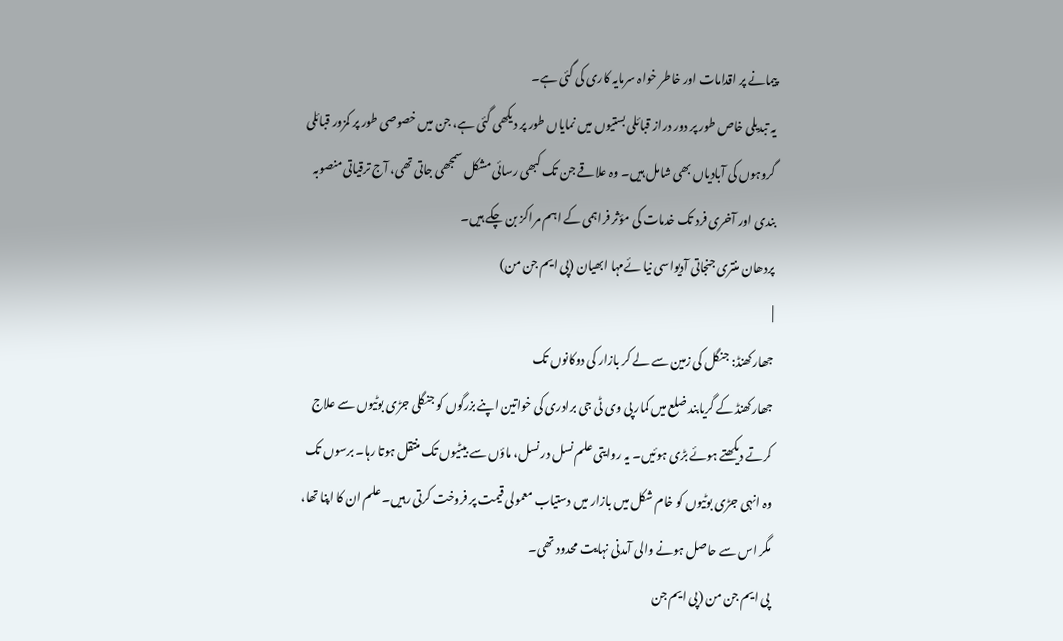پیمانے پر اقدامات اور خاطر خواہ سرمایہ کاری کی گئی ہے۔
یہ تبدیلی خاص طور پر دور دراز قبائلی بستیوں میں نمایاں طور پر دیکھی گئی ہے، جن میں خصوصی طور پر کمزور قبائلی گروہوں کی آبادیاں بھی شامل ہیں۔ وہ علاقے جن تک کبھی رسائی مشکل سمجھی جاتی تھی، آج ترقیاتی منصوبہ بندی اور آخری فرد تک خدمات کی مؤثر فراہمی کے اہم مراکز بن چکے ہیں۔
پردھان منتری جنجاتی آدیواسی نیا ئےمہا ابھیان (پی ایم جن من)
|
جھارکھنڈ: جنگل کی زمین سے لے کر بازار کی دوکانوں تک
جھارکھنڈ کے گریابند ضلع میں کمار پی وی ٹی جی برادری کی خواتین اپنے بزرگوں کو جنگلی جڑی بوٹیوں سے علاج کرتے دیکھتے ہوئے بڑی ہوئیں۔ یہ روایتی علم نسل در نسل، ماؤں سے بیٹیوں تک منتقل ہوتا رہا۔ برسوں تک وہ انہی جڑی بوٹیوں کو خام شکل میں بازار میں دستیاب معمولی قیمت پر فروخت کرتی رہیں۔ علم ان کا اپنا تھا، مگر اس سے حاصل ہونے والی آمدنی نہایت محدود تھی۔
پی ایم جن من (پی ایم جن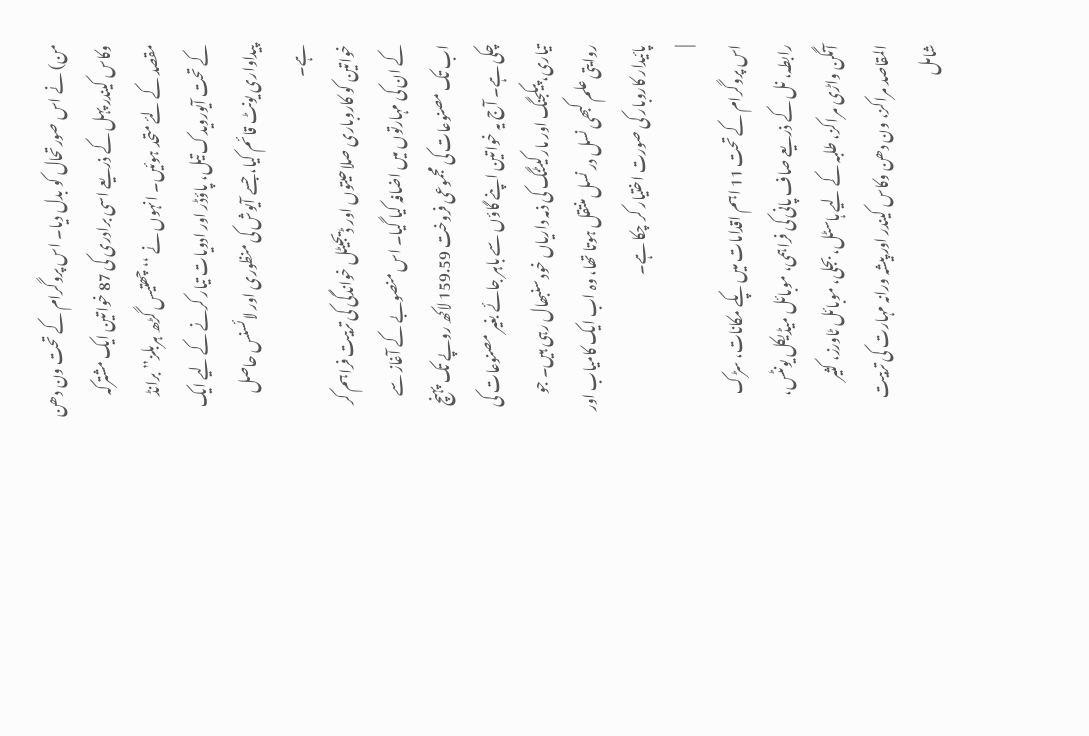من) نے اس صورتحال کو بدل دیا۔ اس پروگرام کے تحت ون دھن وکاس کیندر پہل کے ذریعے اسی برادری کی 87 خواتین ایک مشترکہ مقصد کے لئے متحد ہوئیں۔ انہوں نے ‘‘چھتیس گڑھ ہربلز’’ برانڈ کے تحت آیورویدک تیل، پاؤڈر اور ادویات تیار کرنے کے لیے ایک پیداواری یونٹ قائم کیا، جسے آیوش کی منظوری اور لائسنس حاصل ہے۔
خواتین کو کاروباری صلاحیتوں اور ڈیجیٹل خواندگی کی تربیت فراہم کر کے ان کی مہارتوں میں اضافہ کیا گیا۔ اس منصوبے کے آغاز سے اب تک مصنوعات کی مجموعی فروخت 159.59 لاکھ روپے تک پہنچ چکی ہے۔ آج یہ خواتین اپنے گاؤں سے باہر جائے بغیر مصنوعات کی تیاری، پیکجنگ اور مارکیٹنگ کی ذمہ داریاں خود سنبھال رہی ہیں۔ جو روایتی علم کبھی نسل در نسل منتقل ہوتا تھا، وہ اب ایک کامیاب اور پائیدار کاروبار کی صورت اختیار کر چکا ہے۔
|
اس پروگرام کے تحت 11 اہم اقدامات میں پکے مکانات، سڑک رابطہ، نل کے ذریعے صاف پانی کی فراہمی، موبائل میڈیکل یونٹس، آنگن واڑی مراکز، طلبہ کے لیے ہاسٹل، بجلی، موبائل ٹاورز، کثیر المقاصد مراکز، ون دھن وکاس کیندر اور پیشہ ورانہ مہارت کی تربیت شامل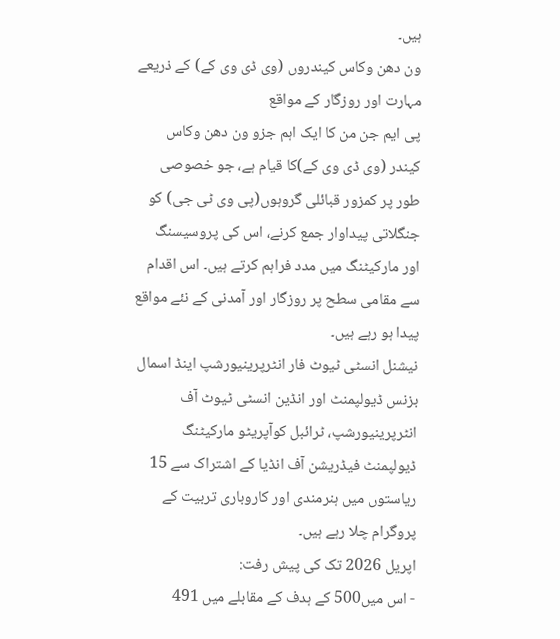ہیں۔
ون دھن وکاس کیندروں (وی ڈی وی کے) کے ذریعے مہارت اور روزگار کے مواقع
پی ایم جن من کا ایک اہم جزو ون دھن وکاس کیندر (وی ڈی وی کے)کا قیام ہے، جو خصوصی طور پر کمزور قبائلی گروہوں(پی وی ٹی جی) کو جنگلاتی پیداوار جمع کرنے، اس کی پروسیسنگ اور مارکیٹنگ میں مدد فراہم کرتے ہیں۔ اس اقدام سے مقامی سطح پر روزگار اور آمدنی کے نئے مواقع پیدا ہو رہے ہیں۔
نیشنل انسٹی ٹیوٹ فار انٹرپرینیورشپ اینڈ اسمال بزنس ڈیولپمنٹ اور انڈین انسٹی ٹیوٹ آف انٹرپرینیورشپ، ٹرائبل کوآپریٹو مارکیٹنگ ڈیولپمنٹ فیڈریشن آف انڈیا کے اشتراک سے 15 ریاستوں میں ہنرمندی اور کاروباری تربیت کے پروگرام چلا رہے ہیں۔
اپریل 2026 تک کی پیش رفت:
- اس میں500 کے ہدف کے مقابلے میں 491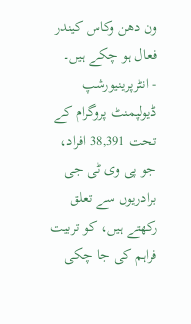ون دھن وکاس کیندر فعال ہو چکے ہیں۔
- انٹرپرینیورشپ ڈیولپمنٹ پروگرام کے تحت 38,391 افراد، جو پی وی ٹی جی برادریوں سے تعلق رکھتے ہیں، کو تربیت فراہم کی جا چکی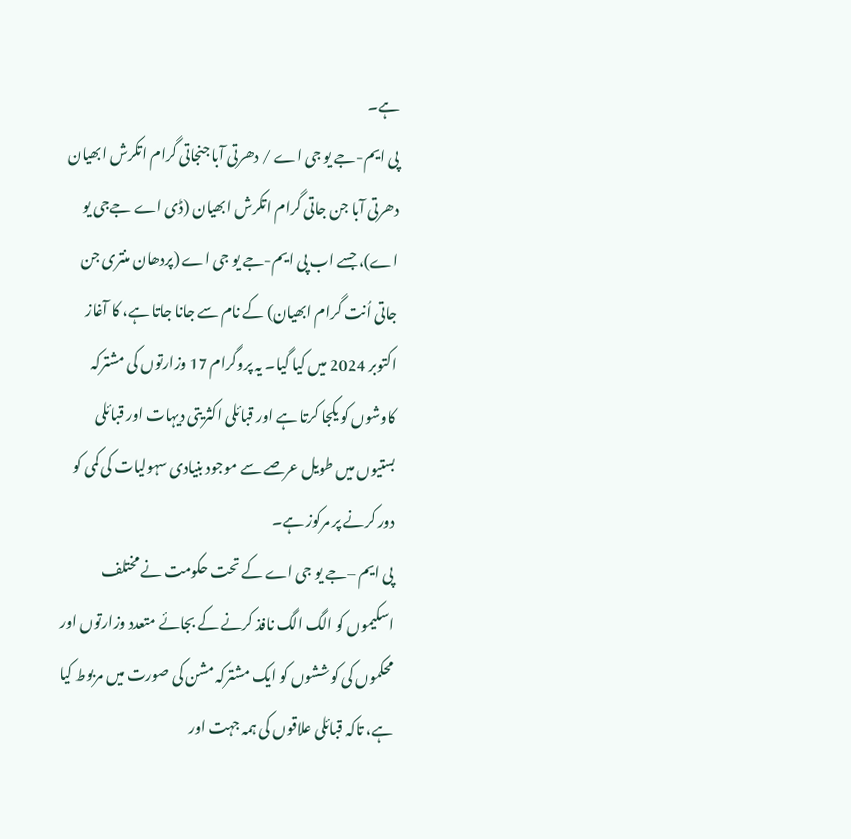ہے۔
پی ایم-جے یو جی اے / دھرتی آبا جنجاتی گرام اتکرش ابھیان
دھرتی آبا جن جاتی گرام اتکرش ابھیان (ڈی اے جےجی یو اے)، جسے اب پی ایم-جے یو جی اے (پردھان منتری جن جاتی اُنت گرام ابھیان) کے نام سے جانا جاتا ہے، کا آغاز اکتوبر 2024 میں کیا گیا۔ یہ پروگرام 17 وزارتوں کی مشترکہ کاوشوں کو یکجا کرتا ہے اور قبائلی اکثریتی دیہات اور قبائلی بستیوں میں طویل عرصے سے موجود بنیادی سہولیات کی کمی کو دور کرنے پر مرکوز ہے۔
پی ایم –جے یو جی اے کے تحت حکومت نے مختلف اسکیموں کو الگ الگ نافذ کرنے کے بجائے متعدد وزارتوں اور محکموں کی کوششوں کو ایک مشترکہ مشن کی صورت میں مربوط کیا ہے، تاکہ قبائلی علاقوں کی ہمہ جہت اور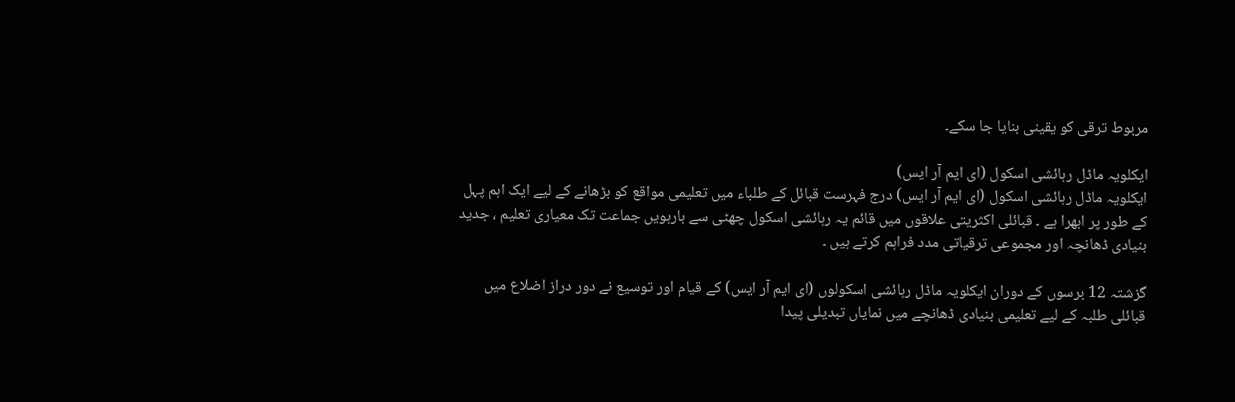مربوط ترقی کو یقینی بنایا جا سکے۔

ایکلویہ ماڈل رہائشی اسکول (ای ایم آر ایس)
ایکلویہ ماڈل رہائشی اسکول (ای ایم آر ایس) درج فہرست قبائل کے طلباء میں تعلیمی مواقع کو بڑھانے کے لیے ایک اہم پہل کے طور پر ابھرا ہے ۔ قبائلی اکثریتی علاقوں میں قائم یہ رہائشی اسکول چھٹی سے بارہویں جماعت تک معیاری تعلیم ، جدید بنیادی ڈھانچہ اور مجموعی ترقیاتی مدد فراہم کرتے ہیں ۔

گزشتہ 12 برسوں کے دوران ایکلویہ ماڈل رہائشی اسکولوں (ای ایم آر ایس) کے قیام اور توسیع نے دور دراز اضلاع میں قبائلی طلبہ کے لیے تعلیمی بنیادی ڈھانچے میں نمایاں تبدیلی پیدا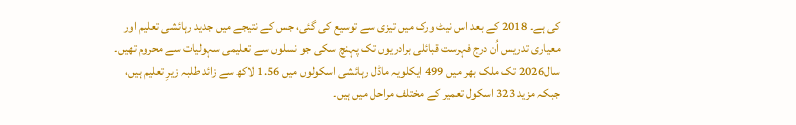کی ہے۔ 2018 کے بعد اس نیٹ ورک میں تیزی سے توسیع کی گئی، جس کے نتیجے میں جدید رہائشی تعلیم اور معیاری تدریس اُن درج فہرست قبائلی برادریوں تک پہنچ سکی جو نسلوں سے تعلیمی سہولیات سے محروم تھیں۔
سال2026 تک ملک بھر میں 499 ایکلویہ ماڈل رہائشی اسکولوں میں 1.56 لاکھ سے زائد طلبہ زیرِ تعلیم ہیں، جبکہ مزید 323 اسکول تعمیر کے مختلف مراحل میں ہیں۔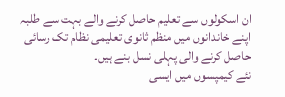ان اسکولوں سے تعلیم حاصل کرنے والے بہت سے طلبہ اپنے خاندانوں میں منظم ثانوی تعلیمی نظام تک رسائی حاصل کرنے والی پہلی نسل بنے ہیں۔
نئے کیمپسوں میں ایسی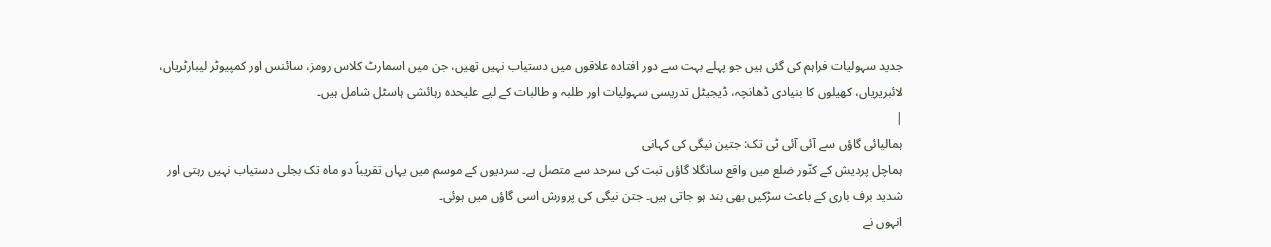جدید سہولیات فراہم کی گئی ہیں جو پہلے بہت سے دور افتادہ علاقوں میں دستیاب نہیں تھیں، جن میں اسمارٹ کلاس رومز، سائنس اور کمپیوٹر لیبارٹریاں، لائبریریاں، کھیلوں کا بنیادی ڈھانچہ، ڈیجیٹل تدریسی سہولیات اور طلبہ و طالبات کے لیے علیحدہ رہائشی ہاسٹل شامل ہیں۔
|
ہمالیائی گاؤں سے آئی آئی ٹی تک: جتین نیگی کی کہانی
ہماچل پردیش کے کنّور ضلع میں واقع سانگلا گاؤں تبت کی سرحد سے متصل ہے۔ سردیوں کے موسم میں یہاں تقریباً دو ماہ تک بجلی دستیاب نہیں رہتی اور شدید برف باری کے باعث سڑکیں بھی بند ہو جاتی ہیں۔ جتن نیگی کی پرورش اسی گاؤں میں ہوئی۔
انہوں نے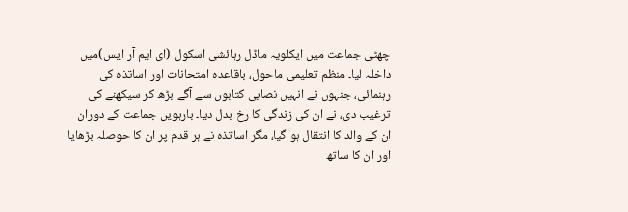چھٹی جماعت میں ایکلویہ ماڈل رہائشی اسکول (ای ایم آر ایس)میں داخلہ لیا۔ منظم تعلیمی ماحول، باقاعدہ امتحانات اور اساتذہ کی رہنمائی، جنہوں نے انہیں نصابی کتابوں سے آگے بڑھ کر سیکھنے کی ترغیب دی، نے ان کی زندگی کا رخ بدل دیا۔ بارہویں جماعت کے دوران ان کے والد کا انتقال ہو گیا، مگر اساتذہ نے ہر قدم پر ان کا حوصلہ بڑھایا اور ان کا ساتھ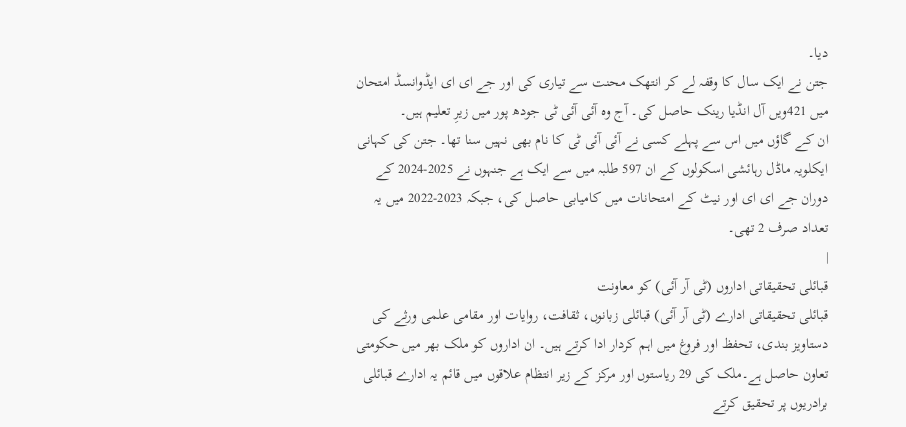دیا۔
جتن نے ایک سال کا وقفہ لے کر انتھک محنت سے تیاری کی اور جے ای ای ایڈوانسڈ امتحان میں 421ویں آل انڈیا رینک حاصل کی۔ آج وہ آئی آئی ٹی جودھ پور میں زیرِ تعلیم ہیں۔
ان کے گاؤں میں اس سے پہلے کسی نے آئی آئی ٹی کا نام بھی نہیں سنا تھا۔ جتن کی کہانی ایکلویہ ماڈل رہائشی اسکولوں کے ان 597 طلبہ میں سے ایک ہے جنہوں نے 2025-2024 کے دوران جے ای ای اور نیٹ کے امتحانات میں کامیابی حاصل کی، جبکہ 2023-2022 میں یہ تعداد صرف 2 تھی۔
|
قبائلی تحقیقاتی اداروں (ٹی آر آئی) کو معاونت
قبائلی تحقیقاتی ادارے (ٹی آر آئی) قبائلی زبانوں، ثقافت، روایات اور مقامی علمی ورثے کی دستاویز بندی، تحفظ اور فروغ میں اہم کردار ادا کرتے ہیں۔ ان اداروں کو ملک بھر میں حکومتی تعاون حاصل ہے۔ملک کی 29 ریاستوں اور مرکز کے زیر انتظام علاقوں میں قائم یہ ادارے قبائلی برادریوں پر تحقیق کرتے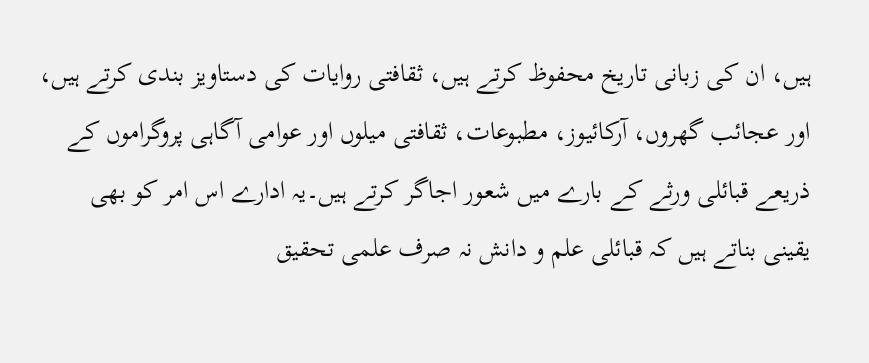ہیں، ان کی زبانی تاریخ محفوظ کرتے ہیں، ثقافتی روایات کی دستاویز بندی کرتے ہیں، اور عجائب گھروں، آرکائیوز، مطبوعات، ثقافتی میلوں اور عوامی آگاہی پروگراموں کے ذریعے قبائلی ورثے کے بارے میں شعور اجاگر کرتے ہیں۔یہ ادارے اس امر کو بھی یقینی بناتے ہیں کہ قبائلی علم و دانش نہ صرف علمی تحقیق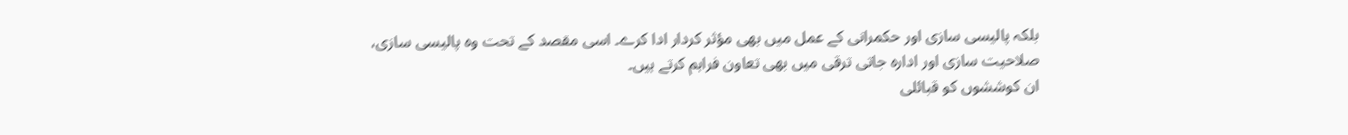بلکہ پالیسی سازی اور حکمرانی کے عمل میں بھی مؤثر کردار ادا کرے۔ اسی مقصد کے تحت وہ پالیسی سازی، صلاحیت سازی اور ادارہ جاتی ترقی میں بھی تعاون فراہم کرتے ہیں۔
ان کوششوں کو قبائلی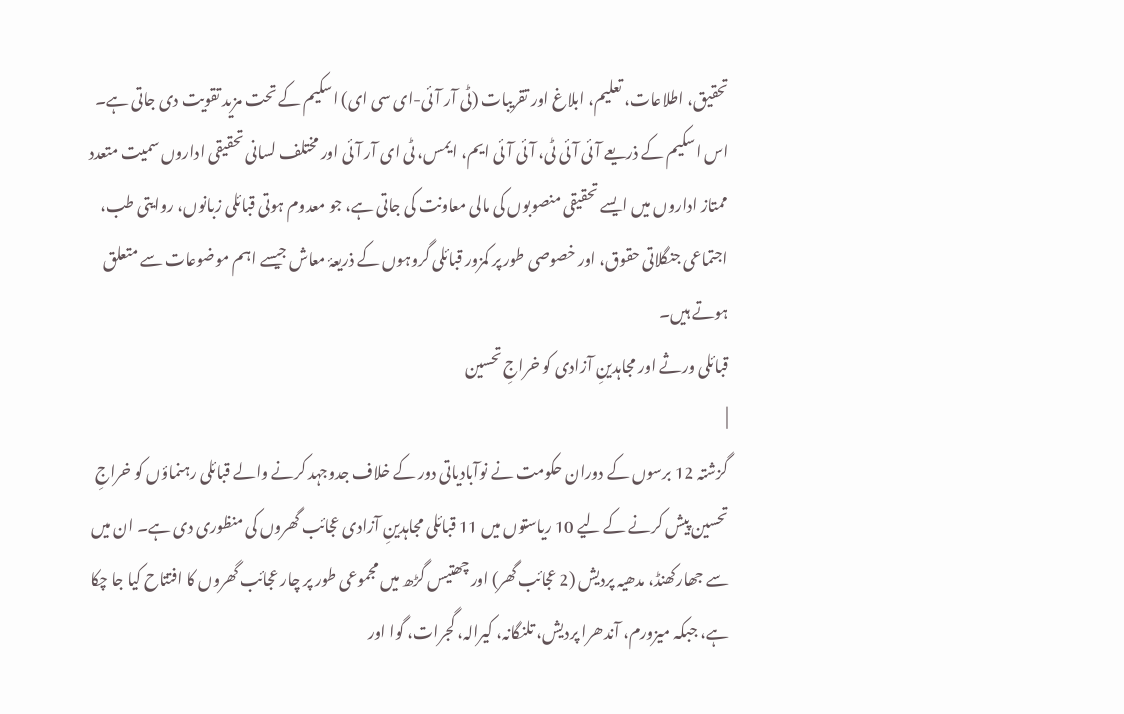تحقیق، اطلاعات، تعلیم، ابلاغ اور تقریبات (ٹی آر آئی-ای سی ای) اسکیم کے تحت مزید تقویت دی جاتی ہے۔ اس اسکیم کے ذریعے آئی آئی ٹی، آئی آئی ایم، ایمس، ٹی ای آر آئی اور مختلف لسانی تحقیقی اداروں سمیت متعدد ممتاز اداروں میں ایسے تحقیقی منصوبوں کی مالی معاونت کی جاتی ہے، جو معدوم ہوتی قبائلی زبانوں، روایتی طب، اجتماعی جنگلاتی حقوق، اور خصوصی طور پر کمزور قبائلی گروہوں کے ذریعۂ معاش جیسے اہم موضوعات سے متعلق ہوتے ہیں۔
قبائلی ورثے اور مجاہدینِ آزادی کو خراجِ تحسین
|
گزشتہ 12 برسوں کے دوران حکومت نے نوآبادیاتی دور کے خلاف جدوجہد کرنے والے قبائلی رہنماؤں کو خراجِ تحسین پیش کرنے کے لیے 10 ریاستوں میں 11 قبائلی مجاہدینِ آزادی عجائب گھروں کی منظوری دی ہے۔ ان میں سے جھارکھنڈ، مدھیہ پردیش (2 عجائب گھر) اور چھتیس گڑھ میں مجموعی طور پر چار عجائب گھروں کا افتتاح کیا جا چکا ہے، جبکہ میزورم، آندھرا پردیش، تلنگانہ، کیرالہ، گجرات، گوا اور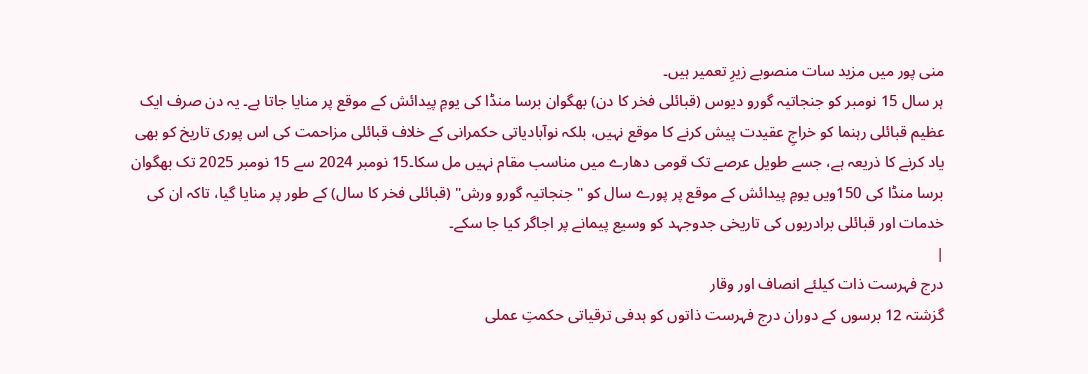منی پور میں مزید سات منصوبے زیرِ تعمیر ہیں۔
ہر سال 15 نومبر کو جنجاتیہ گورو دیوس (قبائلی فخر کا دن) بھگوان برسا منڈا کی یومِ پیدائش کے موقع پر منایا جاتا ہے۔ یہ دن صرف ایک عظیم قبائلی رہنما کو خراجِ عقیدت پیش کرنے کا موقع نہیں، بلکہ نوآبادیاتی حکمرانی کے خلاف قبائلی مزاحمت کی اس پوری تاریخ کو بھی یاد کرنے کا ذریعہ ہے، جسے طویل عرصے تک قومی دھارے میں مناسب مقام نہیں مل سکا۔15 نومبر 2024 سے 15 نومبر 2025 تک بھگوان برسا منڈا کی 150ویں یومِ پیدائش کے موقع پر پورے سال کو "جنجاتیہ گورو ورش" (قبائلی فخر کا سال) کے طور پر منایا گیا، تاکہ ان کی خدمات اور قبائلی برادریوں کی تاریخی جدوجہد کو وسیع پیمانے پر اجاگر کیا جا سکے۔
|
درج فہرست ذات کیلئے انصاف اور وقار
گزشتہ 12 برسوں کے دوران درج فہرست ذاتوں کو ہدفی ترقیاتی حکمتِ عملی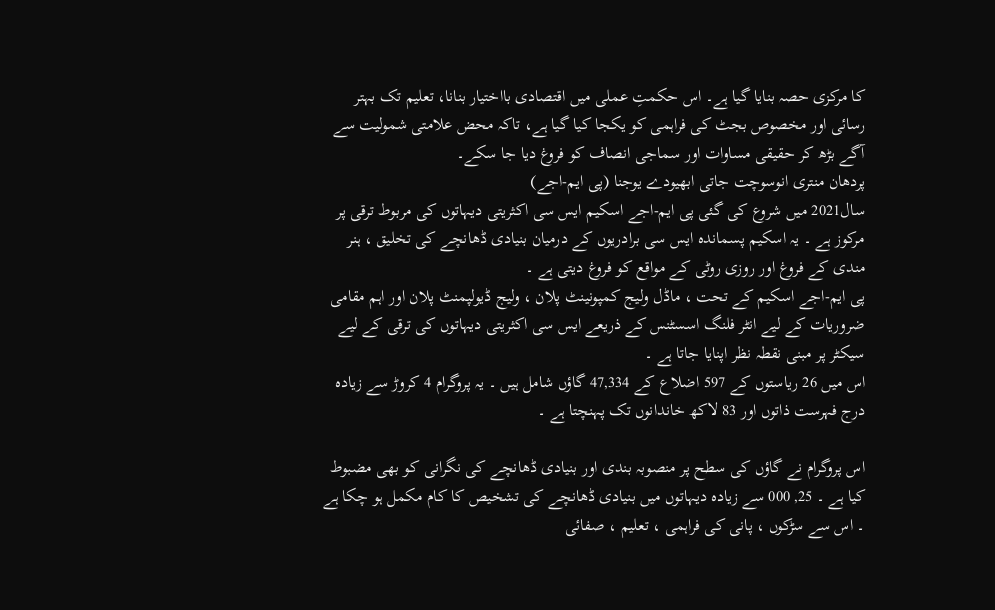کا مرکزی حصہ بنایا گیا ہے۔ اس حکمتِ عملی میں اقتصادی بااختیار بنانا، تعلیم تک بہتر رسائی اور مخصوص بجٹ کی فراہمی کو یکجا کیا گیا ہے، تاکہ محض علامتی شمولیت سے آگے بڑھ کر حقیقی مساوات اور سماجی انصاف کو فروغ دیا جا سکے۔
پردھان منتری انوسوچت جاتی ابھیودے یوجنا (پی ایم-اجے)
سال2021 میں شروع کی گئی پی ایم-اجے اسکیم ایس سی اکثریتی دیہاتوں کی مربوط ترقی پر مرکوز ہے ۔ یہ اسکیم پسماندہ ایس سی برادریوں کے درمیان بنیادی ڈھانچے کی تخلیق ، ہنر مندی کے فروغ اور روزی روٹی کے مواقع کو فروغ دیتی ہے ۔
پی ایم-اجے اسکیم کے تحت ، ماڈل ولیج کمپونینٹ پلان ، ولیج ڈیولپمنٹ پلان اور اہم مقامی ضروریات کے لیے انٹر فلنگ اسسٹنس کے ذریعے ایس سی اکثریتی دیہاتوں کی ترقی کے لیے سیکٹر پر مبنی نقطہ نظر اپنایا جاتا ہے ۔
اس میں 26 ریاستوں کے 597 اضلاع کے 47,334 گاؤں شامل ہیں ۔ یہ پروگرام 4 کروڑ سے زیادہ درج فہرست ذاتوں اور 83 لاکھ خاندانوں تک پہنچتا ہے ۔

اس پروگرام نے گاؤں کی سطح پر منصوبہ بندی اور بنیادی ڈھانچے کی نگرانی کو بھی مضبوط کیا ہے ۔ 25, 000 سے زیادہ دیہاتوں میں بنیادی ڈھانچے کی تشخیص کا کام مکمل ہو چکا ہے ۔ اس سے سڑکوں ، پانی کی فراہمی ، تعلیم ، صفائی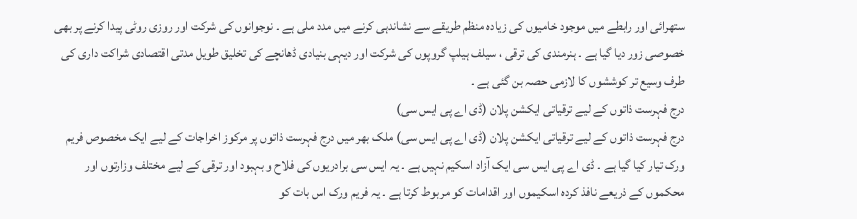ستھرائی اور رابطے میں موجود خامیوں کی زیادہ منظم طریقے سے نشاندہی کرنے میں مدد ملی ہے ۔ نوجوانوں کی شرکت اور روزی روٹی پیدا کرنے پر بھی خصوصی زور دیا گیا ہے ۔ ہنرمندی کی ترقی ، سیلف ہیلپ گروپوں کی شرکت اور دیہی بنیادی ڈھانچے کی تخلیق طویل مدتی اقتصادی شراکت داری کی طرف وسیع تر کوششوں کا لازمی حصہ بن گئی ہے ۔
درج فہرست ذاتوں کے لیے ترقیاتی ایکشن پلان (ڈی اے پی ایس سی)
درج فہرست ذاتوں کے لیے ترقیاتی ایکشن پلان (ڈی اے پی ایس سی) ملک بھر میں درج فہرست ذاتوں پر مرکوز اخراجات کے لیے ایک مخصوص فریم ورک تیار کیا گیا ہے ۔ ڈی اے پی ایس سی ایک آزاد اسکیم نہیں ہے ۔ یہ ایس سی برادریوں کی فلاح و بہبود اور ترقی کے لیے مختلف وزارتوں اور محکموں کے ذریعے نافذ کردہ اسکیموں اور اقدامات کو مربوط کرتا ہے ۔ یہ فریم ورک اس بات کو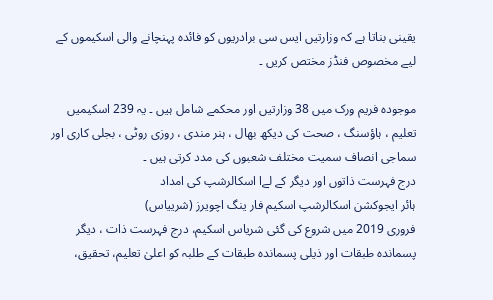یقینی بناتا ہے کہ وزارتیں ایس سی برادریوں کو فائدہ پہنچانے والی اسکیموں کے لیے مخصوص فنڈز مختص کریں ۔

موجودہ فریم ورک میں 38 وزارتیں اور محکمے شامل ہیں ۔ یہ 239 اسکیمیں تعلیم ، ہاؤسنگ ، صحت کی دیکھ بھال ، ہنر مندی ، روزی روٹی ، بجلی کاری اور سماجی انصاف سمیت مختلف شعبوں کی مدد کرتی ہیں ۔
درج فہرست ذاتوں اور دیگر کے لےا اسکالرشپ کی امداد
ہائر ایجوکشن اسکالرشپ اسکیم فار ینگ اچویرز (شرییاس)
فروری 2019 میں شروع کی گئی شریاس اسکیم، درج فہرست ذات ، دیگر پسماندہ طبقات اور ذیلی پسماندہ طبقات کے طلبہ کو اعلیٰ تعلیم، تحقیق،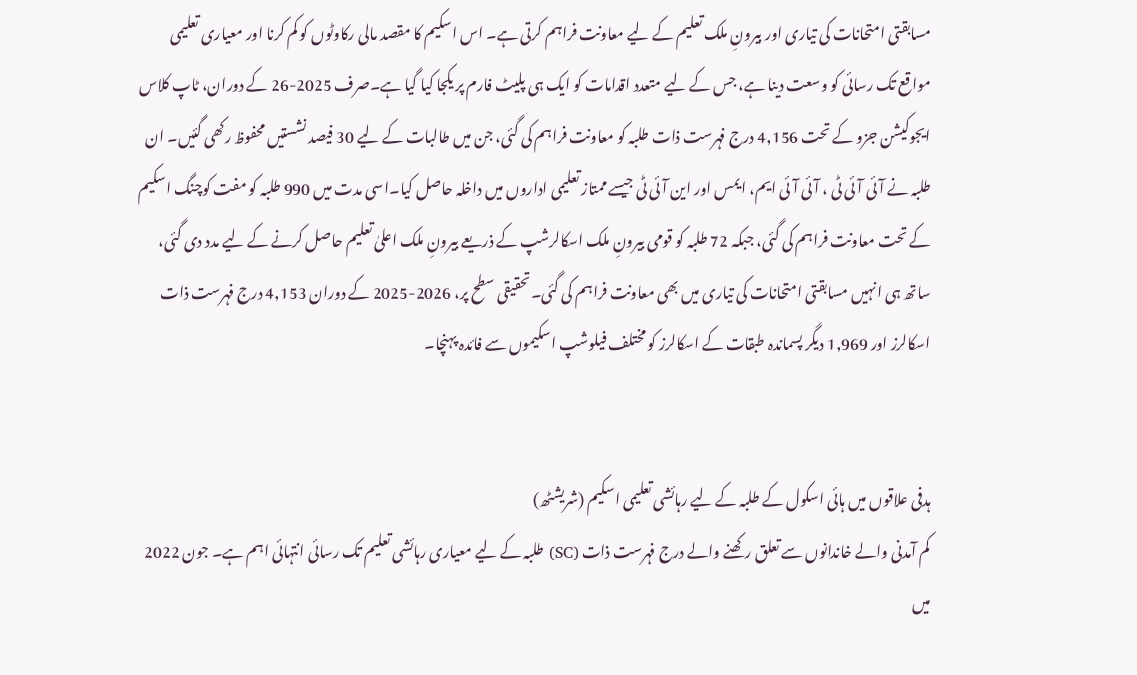مسابقتی امتحانات کی تیاری اور بیرونِ ملک تعلیم کے لیے معاونت فراہم کرتی ہے۔ اس اسکیم کا مقصد مالی رکاوٹوں کو کم کرنا اور معیاری تعلیمی مواقع تک رسائی کو وسعت دینا ہے، جس کے لیے متعدد اقدامات کو ایک ہی پلیٹ فارم پر یکجا کیا گیا ہے۔صرف 2025-26 کے دوران، ٹاپ کلاس ایجوکیشن جزو کے تحت 4,156 درج فہرست ذات طلبہ کو معاونت فراہم کی گئی، جن میں طالبات کے لیے 30 فیصد نشستیں محفوظ رکھی گئیں۔ ان طلبہ نے آئی آئی ٹی ، آئی آئی ایم، ایمس اور این آئی ٹی جیسے ممتاز تعلیمی اداروں میں داخلہ حاصل کیا۔اسی مدت میں 990 طلبہ کو مفت کوچنگ اسکیم کے تحت معاونت فراہم کی گئی، جبکہ 72 طلبہ کو قومی بیرونِ ملک اسکالرشپ کے ذریعے بیرونِ ملک اعلیٰ تعلیم حاصل کرنے کے لیے مدد دی گئی، ساتھ ہی انہیں مسابقتی امتحانات کی تیاری میں بھی معاونت فراہم کی گئی۔تحقیقی سطح پر، 2026-2025 کے دوران 4,153 درج فہرست ذات اسکالرز اور 1,969 دیگر پسماندہ طبقات کے اسکالرز کو مختلف فیلوشپ اسکیموں سے فائدہ پہنچا۔


ہدفی علاقوں میں ہائی اسکول کے طلبہ کے لیے رہائشی تعلیمی اسکیم (شریشٹھ)
کم آمدنی والے خاندانوں سے تعلق رکھنے والے درج فہرست ذات (SC) طلبہ کے لیے معیاری رہائشی تعلیم تک رسائی انتہائی اہم ہے۔ جون 2022 میں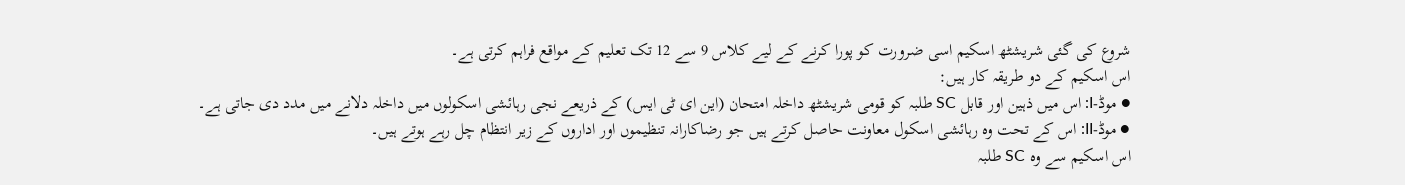شروع کی گئی شریشٹھ اسکیم اسی ضرورت کو پورا کرنے کے لیے کلاس 9 سے 12 تک تعلیم کے مواقع فراہم کرتی ہے۔
اس اسکیم کے دو طریقہ کار ہیں:
● موڈ-I: اس میں ذہین اور قابل SC طلبہ کو قومی شریشٹھ داخلہ امتحان (این ای ٹی ایس) کے ذریعے نجی رہائشی اسکولوں میں داخلہ دلانے میں مدد دی جاتی ہے۔
● موڈ-II: اس کے تحت وہ رہائشی اسکول معاونت حاصل کرتے ہیں جو رضاکارانہ تنظیموں اور اداروں کے زیر انتظام چل رہے ہوتے ہیں۔
اس اسکیم سے وہ SC طلبہ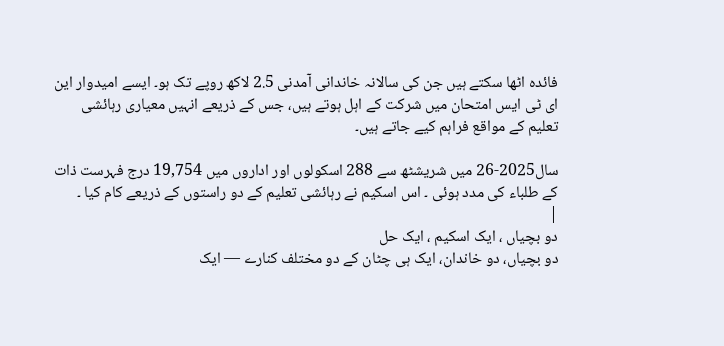فائدہ اٹھا سکتے ہیں جن کی سالانہ خاندانی آمدنی 2.5 لاکھ روپے تک ہو۔ ایسے امیدوار این ای ٹی ایس امتحان میں شرکت کے اہل ہوتے ہیں، جس کے ذریعے انہیں معیاری رہائشی تعلیم کے مواقع فراہم کیے جاتے ہیں۔

سال2025-26 میں شریشٹھ سے 288 اسکولوں اور اداروں میں 19,754 درج فہرست ذات کے طلباء کی مدد ہوئی ۔ اس اسکیم نے رہائشی تعلیم کے دو راستوں کے ذریعے کام کیا ۔
|
دو بچیاں ، ایک اسکیم ، ایک حل
دو بچیاں، دو خاندان، ایک ہی چٹان کے دو مختلف کنارے — ایک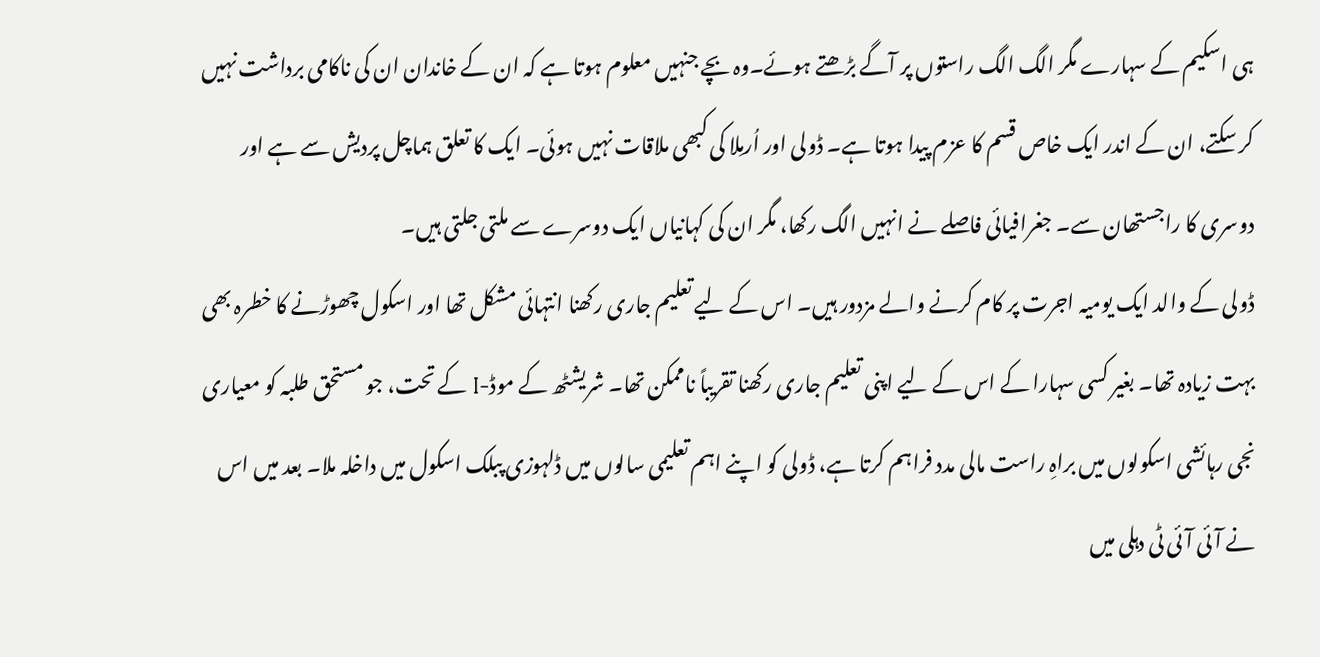ہی اسکیم کے سہارے مگر الگ الگ راستوں پر آگے بڑھتے ہوئے۔وہ بچے جنہیں معلوم ہوتا ہے کہ ان کے خاندان ان کی ناکامی برداشت نہیں کر سکتے، ان کے اندر ایک خاص قسم کا عزم پیدا ہوتا ہے۔ ڈولی اور اُرمِلا کی کبھی ملاقات نہیں ہوئی۔ ایک کا تعلق ہماچل پردیش سے ہے اور دوسری کا راجستھان سے۔ جغرافیائی فاصلے نے انہیں الگ رکھا، مگر ان کی کہانیاں ایک دوسرے سے ملتی جلتی ہیں۔
ڈولی کے والد ایک یومیہ اجرت پر کام کرنے والے مزدور ہیں۔ اس کے لیے تعلیم جاری رکھنا انتہائی مشکل تھا اور اسکول چھوڑنے کا خطرہ بھی بہت زیادہ تھا۔ بغیر کسی سہارا کے اس کے لیے اپنی تعلیم جاری رکھنا تقریباً ناممکن تھا۔ شریشٹھ کے موڈ-I کے تحت، جو مستحق طلبہ کو معیاری نجی رہائشی اسکولوں میں براہِ راست مالی مدد فراہم کرتا ہے، ڈولی کو اپنے اہم تعلیمی سالوں میں ڈلہوزی پبلک اسکول میں داخلہ ملا۔ بعد میں اس نے آئی آئی ٹی دہلی میں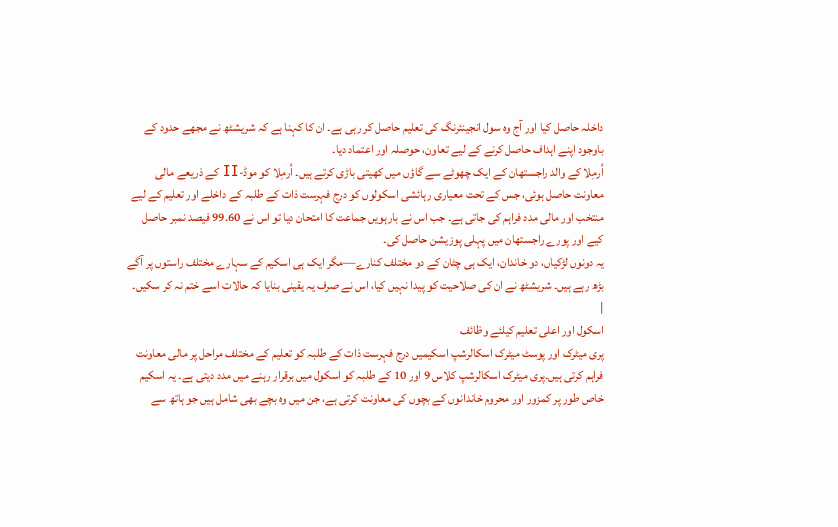داخلہ حاصل کیا اور آج وہ سول انجینئرنگ کی تعلیم حاصل کر رہی ہے۔ ان کا کہنا ہے کہ شریشٹھ نے مجھے حدود کے باوجود اپنے اہداف حاصل کرنے کے لیے تعاون، حوصلہ اور اعتماد دیا۔
اُرمِلا کے والد راجستھان کے ایک چھوٹے سے گاؤں میں کھیتی باڑی کرتے ہیں۔ اُرمِلا کو موڈ-II کے ذریعے مالی معاونت حاصل ہوئی، جس کے تحت معیاری رہائشی اسکولوں کو درج فہرست ذات کے طلبہ کے داخلے اور تعلیم کے لیے منتخب اور مالی مدد فراہم کی جاتی ہے۔ جب اس نے بارہویں جماعت کا امتحان دیا تو اس نے 99.60 فیصد نمبر حاصل کیے اور پورے راجستھان میں پہلی پوزیشن حاصل کی۔
یہ دونوں لڑکیاں، دو خاندان، ایک ہی چٹان کے دو مختلف کنارے—مگر ایک ہی اسکیم کے سہارے مختلف راستوں پر آگے بڑھ رہے ہیں۔ شریشٹھ نے ان کی صلاحیت کو پیدا نہیں کیا، اس نے صرف یہ یقینی بنایا کہ حالات اسے ختم نہ کر سکیں۔
|
اسکول اور اعلی تعلیم کیلئے وظائف
پری میٹرک اور پوسٹ میٹرک اسکالرشپ اسکیمیں درج فہرست ذات کے طلبہ کو تعلیم کے مختلف مراحل پر مالی معاونت فراہم کرتی ہیں۔پری میٹرک اسکالرشپ کلاس 9 اور 10 کے طلبہ کو اسکول میں برقرار رہنے میں مدد دیتی ہے۔ یہ اسکیم خاص طور پر کمزور اور محروم خاندانوں کے بچوں کی معاونت کرتی ہے، جن میں وہ بچے بھی شامل ہیں جو ہاتھ سے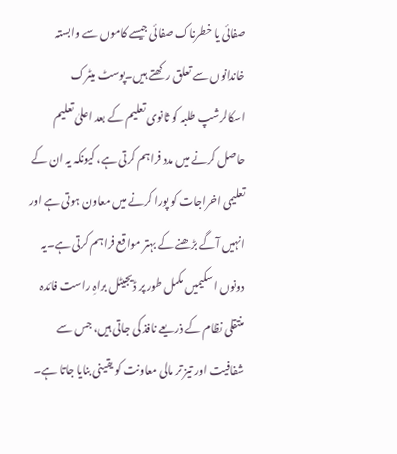صفائی یا خطرناک صفائی جیسے کاموں سے وابستہ خاندانوں سے تعلق رکھتے ہیں۔پوسٹ میٹرک اسکالرشپ طلبہ کو ثانوی تعلیم کے بعد اعلیٰ تعلیم حاصل کرنے میں مدد فراہم کرتی ہے، کیونکہ یہ ان کے تعلیمی اخراجات کو پورا کرنے میں معاون ہوتی ہے اور انہیں آگے بڑھنے کے بہتر مواقع فراہم کرتی ہے۔یہ دونوں اسکیمیں مکمل طور پر ڈیجیٹل براہِ راست فائدہ منتقلی نظام کے ذریعے نافذ کی جاتی ہیں، جس سے شفافیت اور تیز تر مالی معاونت کو یقینی بنایا جاتا ہے۔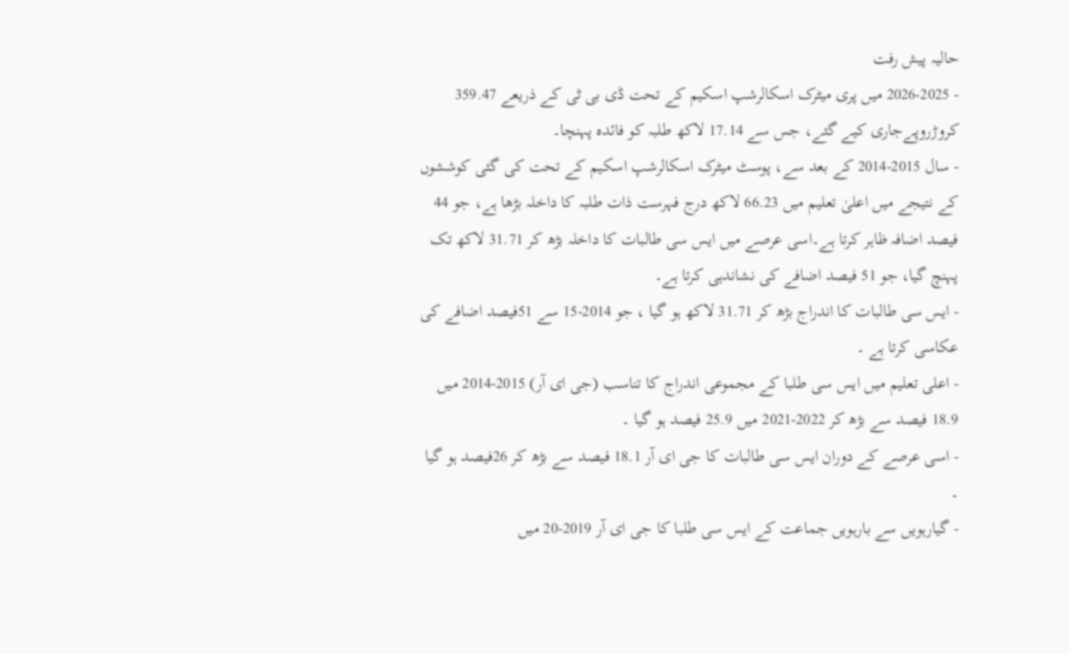حالیہ پیش رفت
- 2026-2025 میں پری میٹرک اسکالرشپ اسکیم کے تحت ڈی بی ٹی کے ذریعے 359.47 کروڑروپےجاری کیے گئے، جس سے 17.14 لاکھ طلبہ کو فائدہ پہنچا۔
- سال 2015-2014 کے بعد سے، پوسٹ میٹرک اسکالرشپ اسکیم کے تحت کی گئی کوششوں کے نتیجے میں اعلیٰ تعلیم میں 66.23 لاکھ درج فہرست ذات طلبہ کا داخلہ بڑھا ہے، جو 44 فیصد اضافہ ظاہر کرتا ہے۔اسی عرصے میں ایس سی طالبات کا داخلہ بڑھ کر 31.71 لاکھ تک پہنچ گیا، جو 51 فیصد اضافے کی نشاندہی کرتا ہے۔
- ایس سی طالبات کا اندراج بڑھ کر 31.71 لاکھ ہو گیا ، جو 2014-15 سے 51فیصد اضافے کی عکاسی کرتا ہے ۔
- اعلی تعلیم میں ایس سی طلبا کے مجموعی اندراج کا تناسب (جی ای آر) 2015-2014 میں 18.9 فیصد سے بڑھ کر 2022-2021 میں 25.9 فیصد ہو گیا ۔
- اسی عرصے کے دوران ایس سی طالبات کا جی ای آر 18.1 فیصد سے بڑھ کر 26فیصد ہو گیا ۔
- گیارہویں سے بارہویں جماعت کے ایس سی طلبا کا جی ای آر 2019-20 میں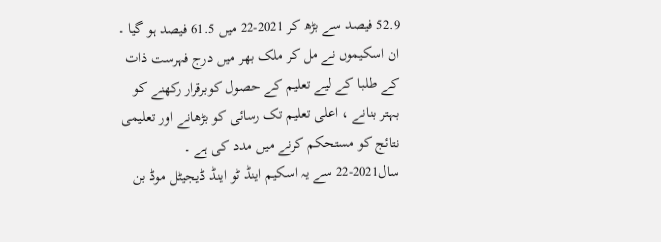52.9 فیصد سے بڑھ کر 2021-22 میں 61.5 فیصد ہو گیا ۔
ان اسکیموں نے مل کر ملک بھر میں درج فہرست ذات کے طلبا کے لیے تعلیم کے حصول کوبرقرار رکھنے کو بہتر بنانے ، اعلی تعلیم تک رسائی کو بڑھانے اور تعلیمی نتائج کو مستحکم کرنے میں مدد کی ہے ۔
سال2021-22 سے یہ اسکیم اینڈ ٹو اینڈ ڈیجیٹل موڈ بن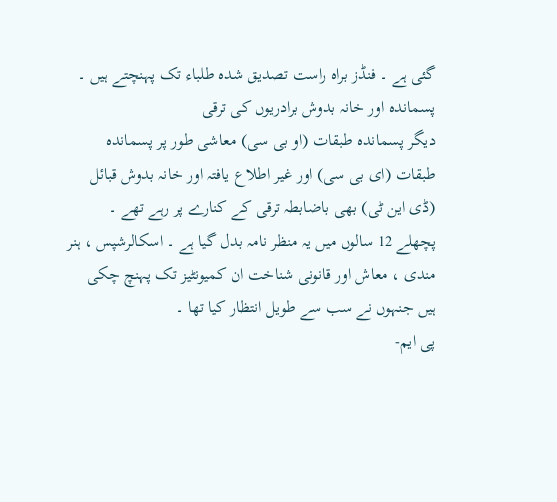گئی ہے ۔ فنڈز براہ راست تصدیق شدہ طلباء تک پہنچتے ہیں ۔
پسماندہ اور خانہ بدوش برادریوں کی ترقی
دیگر پسماندہ طبقات (او بی سی) معاشی طور پر پسماندہ طبقات (ای بی سی) اور غیر اطلاع یافتہ اور خانہ بدوش قبائل (ڈی این ٹی) بھی باضابطہ ترقی کے کنارے پر رہے تھے ۔ پچھلے 12 سالوں میں یہ منظر نامہ بدل گیا ہے ۔ اسکالرشپس ، ہنر مندی ، معاش اور قانونی شناخت ان کمیونٹیز تک پہنچ چکی ہیں جنہوں نے سب سے طویل انتظار کیا تھا ۔
پی ایم-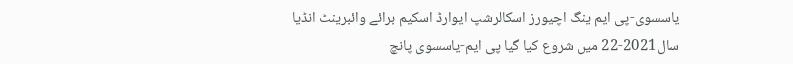یاسسوی-پی ایم ینگ اچیورز اسکالرشپ ایوارڈ اسکیم برائے وائبرینٹ انڈیا
سال2021-22 میں شروع کیا گیا پی ایم-یاسسوی پانچ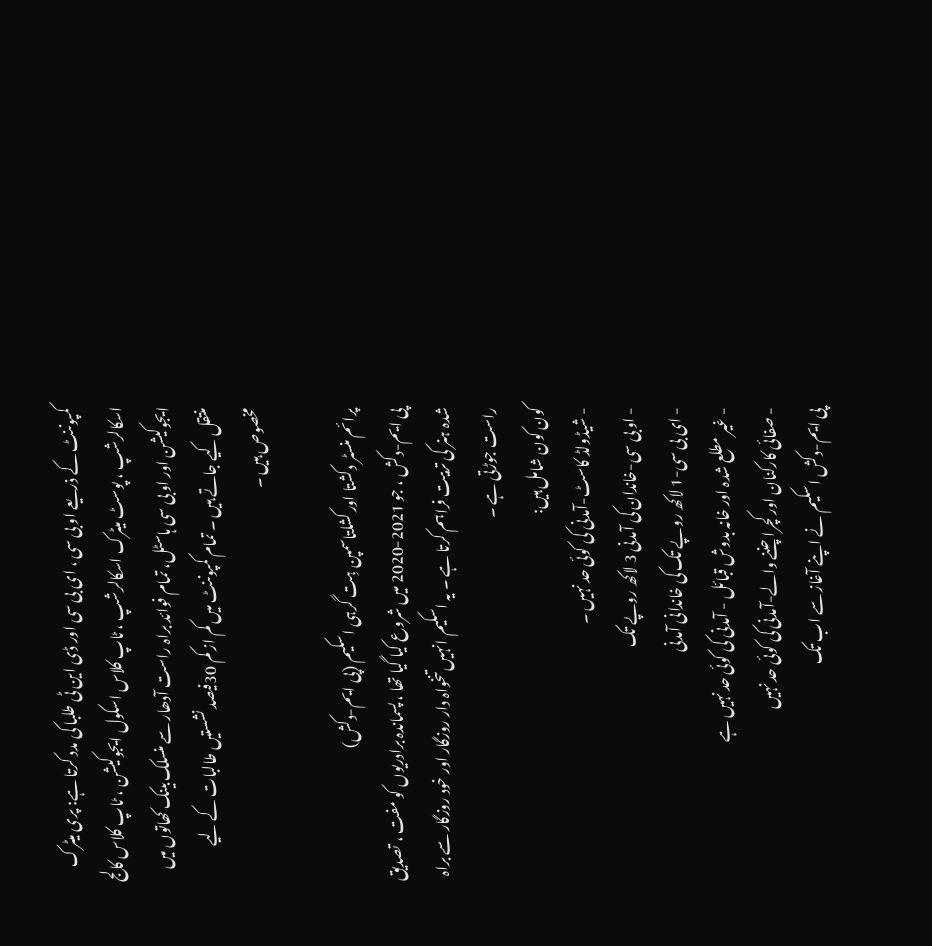کمپوننٹ کے ذریعے او بی سی ، ای بی سی اور ڈی این ٹی طلبا کی مدد کرتا ہے: پری میٹرک اسکالرشپ ، پوسٹ میٹرک اسکالرشپ ، ٹاپ کلاس اسکول ایجوکیشن ، ٹاپ کلاس کالج ایجوکیشن اور او بی سی ہاسٹل، تمام فوائد براہ راست آدھار سے منسلک بینک کھاتوں میں منتقل کیے جاتے ہیں ۔ تمام کمپوننٹ میں کم از کم 30فیصد نشستیں طالبات کے لیے مخصوص ہیں ۔

پرائم منسٹر دکشتا اور کشلتاسمپن ہِت گرہی اسکیم (پی ایم-دکش)
پی ایم-دکش ، جو 2021-2020 میں شروع کیا گیا تھا ، پسماندہ برادریوں کو مفت ، تصدیق شدہ ہنر کی تربیت فراہم کرتا ہے ۔ یہ اسکیم انہیں تنخواہ دار روزگار اور خود روزگار سے براہ راست جوڑتی ہے ۔
کون کون شامل ہیں:
- شیڈولڈ کاسٹ-آمدنی کی کوئی حد نہیں ۔
- او بی سی-خاندان کی آمدنی 3 لاکھ روپے تک
- ای بی سی-1 لاکھ روپے تک کی خاندانی آمدنی
- غیر مطلع شدہ اور خانہ بدوش قبائل - آمدنی کی کوئی حد نہیں ہے
- صفائی کارکنان اور کچرا چننے والے-آمدنی کی کوئی حد نہیں
پی ایم-دکش اسکیم نے اپنے آغاز سے اب تک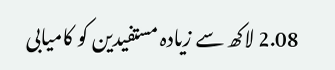2.08 لاکھ سے زیادہ مستفیدین کو کامیابی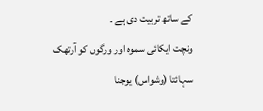کے ساتھ تربیت دی ہے ۔
ونچت ایکائی سموہ اور ورگوں کو آرتھک سہائتا (وشواس) یوجنا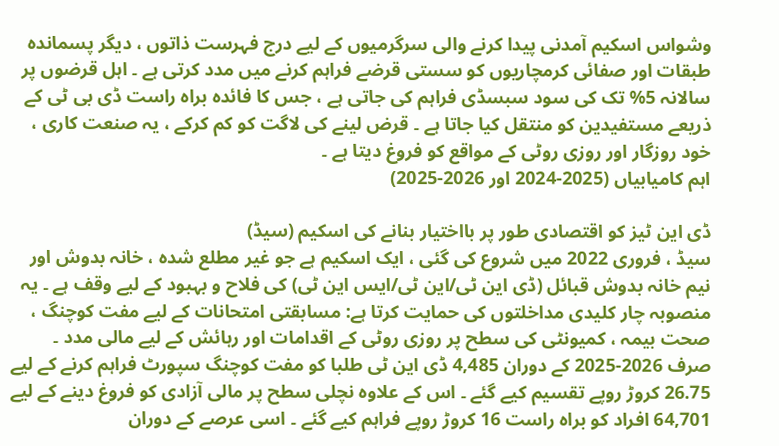وشواس اسکیم آمدنی پیدا کرنے والی سرگرمیوں کے لیے درج فہرست ذاتوں ، دیگر پسماندہ طبقات اور صفائی کرمچاریوں کو سستی قرضے فراہم کرنے میں مدد کرتی ہے ۔ اہل قرضوں پر سالانہ 5% تک کی سود سبسڈی فراہم کی جاتی ہے ، جس کا فائدہ براہ راست ڈی بی ٹی کے ذریعے مستفیدین کو منتقل کیا جاتا ہے ۔ قرض لینے کی لاگت کو کم کرکے ، یہ صنعت کاری ، خود روزگار اور روزی روٹی کے مواقع کو فروغ دیتا ہے ۔
اہم کامیابیاں (2025-2024 اور 2026-2025)

ڈی این ٹیز کو اقتصادی طور پر بااختیار بنانے کی اسکیم (سیڈ)
سیڈ ، فروری 2022 میں شروع کی گئی ، ایک اسکیم ہے جو غیر مطلع شدہ ، خانہ بدوش اور نیم خانہ بدوش قبائل (ڈی این ٹی/این ٹی/ایس این ٹی) کی فلاح و بہبود کے لیے وقف ہے ۔ یہ منصوبہ چار کلیدی مداخلتوں کی حمایت کرتا ہے: مسابقتی امتحانات کے لیے مفت کوچنگ ، صحت بیمہ ، کمیونٹی کی سطح پر روزی روٹی کے اقدامات اور رہائش کے لیے مالی مدد ۔
صرف 2026-2025 کے دوران 4,485 ڈی این ٹی طلبا کو مفت کوچنگ سپورٹ فراہم کرنے کے لیے 26.75 کروڑ روپے تقسیم کیے گئے ۔ اس کے علاوہ نچلی سطح پر مالی آزادی کو فروغ دینے کے لیے 64,701 افراد کو براہ راست 16 کروڑ روپے فراہم کیے گئے ۔ اسی عرصے کے دوران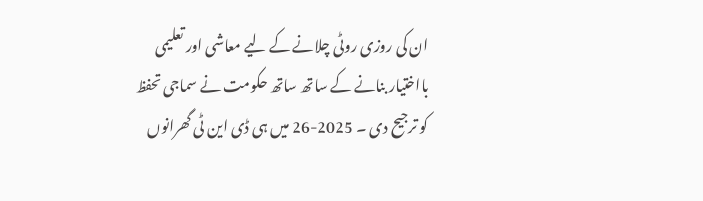ان کی روزی روٹی چلانے کے لیے معاشی اور تعلیمی بااختیار بنانے کے ساتھ ساتھ حکومت نے سماجی تحفظ کو ترجیح دی ۔ 2025-26 میں ہی ڈی این ٹی گھرانوں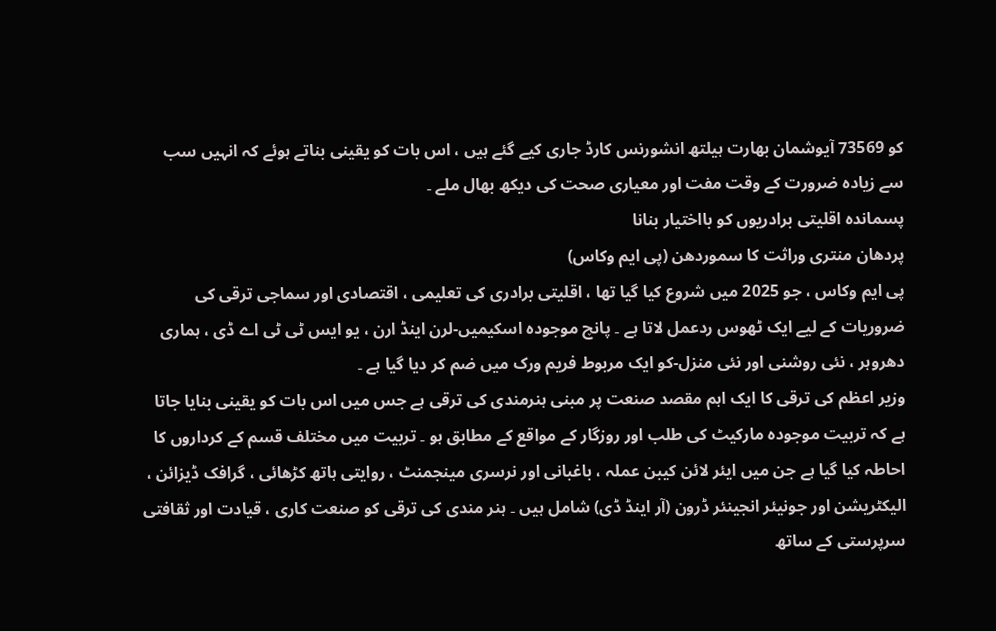کو 73569 آیوشمان بھارت ہیلتھ انشورنس کارڈ جاری کیے گئے ہیں ، اس بات کو یقینی بناتے ہوئے کہ انہیں سب سے زیادہ ضرورت کے وقت مفت اور معیاری صحت کی دیکھ بھال ملے ۔
پسماندہ اقلیتی برادریوں کو بااختیار بنانا
پردھان منتری وراثت کا سموردھن (پی ایم وکاس)
پی ایم وکاس ، جو 2025 میں شروع کیا گیا تھا ، اقلیتی برادری کی تعلیمی ، اقتصادی اور سماجی ترقی کی ضروریات کے لیے ایک ٹھوس ردعمل لاتا ہے ۔ پانچ موجودہ اسکیمیں-لرن اینڈ ارن ، یو ایس ٹی ٹی اے ڈی ، ہماری دھروہر ، نئی روشنی اور نئی منزل-کو ایک مربوط فریم ورک میں ضم کر دیا گیا ہے ۔
وزیر اعظم کی ترقی کا ایک اہم مقصد صنعت پر مبنی ہنرمندی کی ترقی ہے جس میں اس بات کو یقینی بنایا جاتا ہے کہ تربیت موجودہ مارکیٹ کی طلب اور روزگار کے مواقع کے مطابق ہو ۔ تربیت میں مختلف قسم کے کرداروں کا احاطہ کیا گیا ہے جن میں ایئر لائن کیبن عملہ ، باغبانی اور نرسری مینجمنٹ ، روایتی ہاتھ کڑھائی ، گرافک ڈیزائن ، الیکٹریشن اور جونیئر انجینئر ڈرون (آر اینڈ ڈی) شامل ہیں ۔ ہنر مندی کی ترقی کو صنعت کاری ، قیادت اور ثقافتی سرپرستی کے ساتھ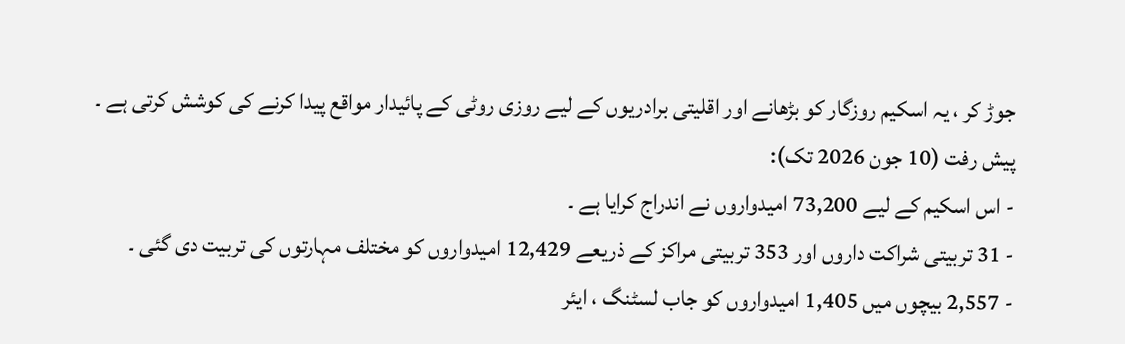جوڑ کر ، یہ اسکیم روزگار کو بڑھانے اور اقلیتی برادریوں کے لیے روزی روٹی کے پائیدار مواقع پیدا کرنے کی کوشش کرتی ہے ۔
پیش رفت (10 جون 2026 تک):
- اس اسکیم کے لیے 73,200 امیدواروں نے اندراج کرایا ہے ۔
- 31 تربیتی شراکت داروں اور 353 تربیتی مراکز کے ذریعے 12,429 امیدواروں کو مختلف مہارتوں کی تربیت دی گئی ۔
- 2,557 بیچوں میں 1,405 امیدواروں کو جاب لسٹنگ ، ایئر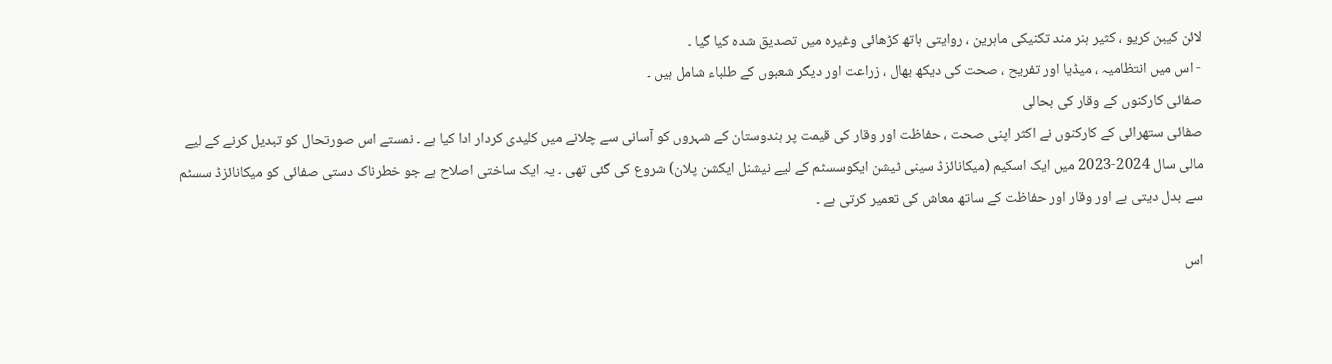لائن کیبن کریو ، کثیر ہنر مند تکنیکی ماہرین ، روایتی ہاتھ کڑھائی وغیرہ میں تصدیق شدہ کیا گیا ۔
- اس میں انتظامیہ ، میڈیا اور تفریح ، صحت کی دیکھ بھال ، زراعت اور دیگر شعبوں کے طلباء شامل ہیں ۔
صفائی کارکنوں کے وقار کی بحالی
صفائی ستھرائی کے کارکنوں نے اکثر اپنی صحت ، حفاظت اور وقار کی قیمت پر ہندوستان کے شہروں کو آسانی سے چلانے میں کلیدی کردار ادا کیا ہے ۔ نمستے اس صورتحال کو تبدیل کرنے کے لیے مالی سال 2024-2023 میں ایک اسکیم (میکانائزڈ سینی ٹیشن ایکوسسٹم کے لیے نیشنل ایکشن پلان) شروع کی گئی تھی ۔ یہ ایک ساختی اصلاح ہے جو خطرناک دستی صفائی کو میکانائزڈ سسٹم سے بدل دیتی ہے اور وقار اور حفاظت کے ساتھ معاش کی تعمیر کرتی ہے ۔

اس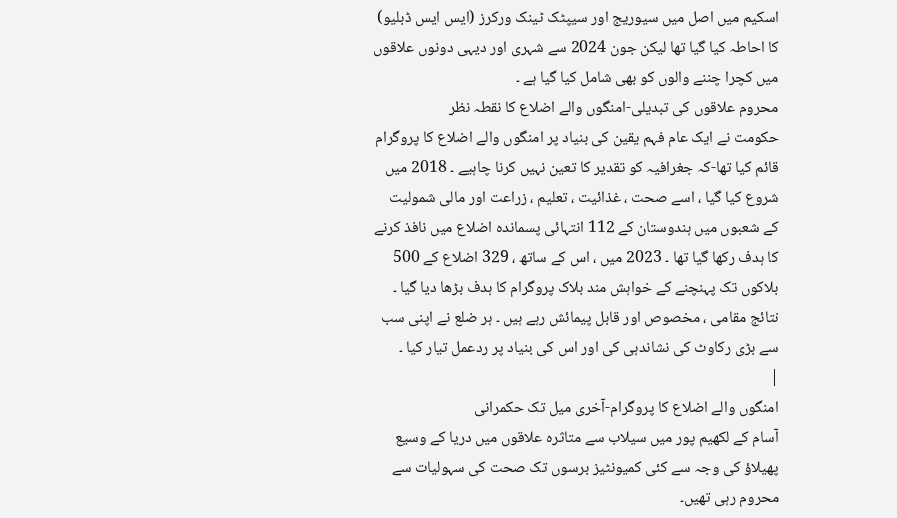اسکیم میں اصل میں سیوریج اور سیپٹک ٹینک ورکرز (ایس ایس ڈبلیو) کا احاطہ کیا گیا تھا لیکن جون 2024 سے شہری اور دیہی دونوں علاقوں میں کچرا چننے والوں کو بھی شامل کیا گیا ہے ۔
محروم علاقوں کی تبدیلی-امنگوں والے اضلاع کا نقطہ نظر
حکومت نے ایک عام فہم یقین کی بنیاد پر امنگوں والے اضلاع کا پروگرام قائم کیا تھا-کہ جغرافیہ کو تقدیر کا تعین نہیں کرنا چاہیے ۔ 2018 میں شروع کیا گیا ، اسے صحت ، غذائیت ، تعلیم ، زراعت اور مالی شمولیت کے شعبوں میں ہندوستان کے 112 انتہائی پسماندہ اضلاع میں نافذ کرنے کا ہدف رکھا گیا تھا ۔ 2023 میں ، اس کے ساتھ ، 329 اضلاع کے 500 بلاکوں تک پہنچنے کے خواہش مند بلاک پروگرام کا ہدف بڑھا دیا گیا ۔
نتائج مقامی ، مخصوص اور قابل پیمائش رہے ہیں ۔ ہر ضلع نے اپنی سب سے بڑی رکاوٹ کی نشاندہی کی اور اس کی بنیاد پر ردعمل تیار کیا ۔
|
امنگوں والے اضلاع کا پروگرام-آخری میل تک حکمرانی
آسام کے لکھیم پور میں سیلاب سے متاثرہ علاقوں میں دریا کے وسیع پھیلاؤ کی وجہ سے کئی کمیونٹیز برسوں تک صحت کی سہولیات سے محروم رہی تھیں۔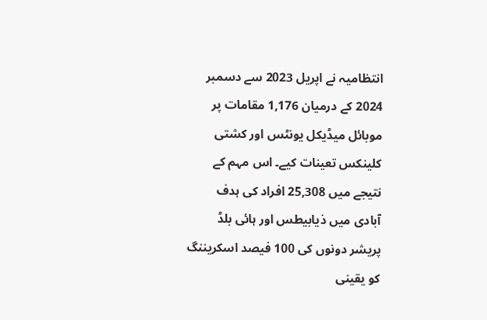انتظامیہ نے اپریل 2023 سے دسمبر 2024 کے درمیان 1,176 مقامات پر موبائل میڈیکل یونٹس اور کشتی کلینکس تعینات کیے۔ اس مہم کے نتیجے میں 25,308 افراد کی ہدف آبادی میں ذیابیطس اور ہائی بلڈ پریشر دونوں کی 100 فیصد اسکریننگ کو یقینی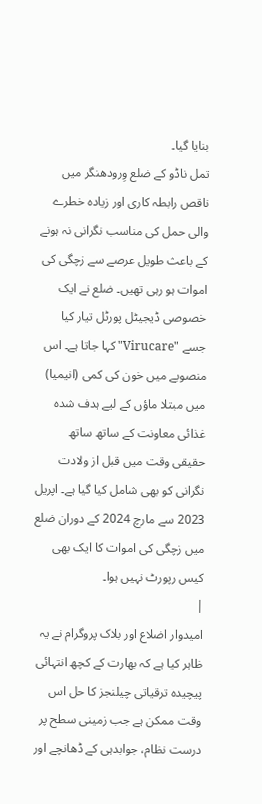بنایا گیا۔
تمل ناڈو کے ضلع وِرودھنگر میں ناقص رابطہ کاری اور زیادہ خطرے والی حمل کی مناسب نگرانی نہ ہونے کے باعث طویل عرصے سے زچگی کی اموات ہو رہی تھیں۔ ضلع نے ایک خصوصی ڈیجیٹل پورٹل تیار کیا جسے "Virucare" کہا جاتا ہے۔ اس منصوبے میں خون کی کمی (انیمیا) میں مبتلا ماؤں کے لیے ہدف شدہ غذائی معاونت کے ساتھ ساتھ حقیقی وقت میں قبل از ولادت نگرانی کو بھی شامل کیا گیا ہے۔ اپریل 2023 سے مارچ 2024 کے دوران ضلع میں زچگی کی اموات کا ایک بھی کیس رپورٹ نہیں ہوا۔
|
امیدوار اضلاع اور بلاک پروگرام نے یہ ظاہر کیا ہے کہ بھارت کے کچھ انتہائی پیچیدہ ترقیاتی چیلنجز کا حل اس وقت ممکن ہے جب زمینی سطح پر درست نظام، جوابدہی کے ڈھانچے اور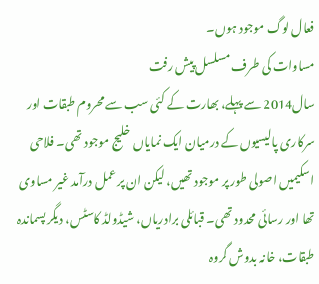فعال لوگ موجود ہوں۔
مساوات کی طرف مسلسل پیش رفت
سال2014 سے پہلے، بھارت کے کئی سب سے محروم طبقات اور سرکاری پالیسیوں کے درمیان ایک نمایاں خلیج موجود تھی۔ فلاحی اسکیمیں اصولی طور پر موجود تھیں، لیکن ان پر عمل درآمد غیر مساوی تھا اور رسائی محدود تھی۔ قبائلی برادریاں، شیڈولڈ کاسٹس، دیگر پسماندہ طبقات، خانہ بدوش گروہ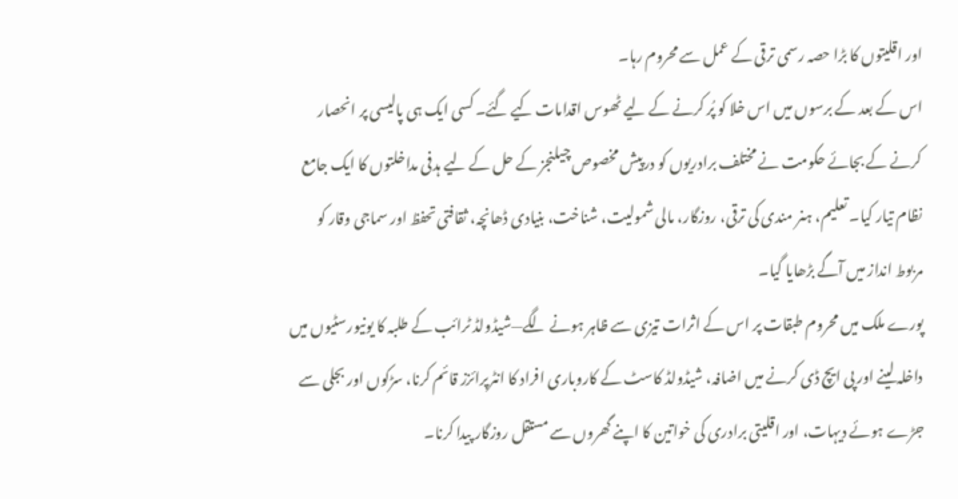اور اقلیتوں کا بڑا حصہ رسمی ترقی کے عمل سے محروم رہا۔
اس کے بعد کے برسوں میں اس خلا کو پُر کرنے کے لیے ٹھوس اقدامات کیے گئے۔ کسی ایک ہی پالیسی پر انحصار کرنے کے بجائے حکومت نے مختلف برادریوں کو درپیش مخصوص چیلنجز کے حل کے لیے ہدفی مداخلتوں کا ایک جامع نظام تیار کیا۔ تعلیم، ہنر مندی کی ترقی، روزگار، مالی شمولیت، شناخت، بنیادی ڈھانچہ، ثقافتی تحفظ اور سماجی وقار کو مربوط انداز میں آگے بڑھایا گیا۔
پورے ملک میں محروم طبقات پر اس کے اثرات تیزی سے ظاہر ہونے لگے—شیڈولڈ ٹرائب کے طلبہ کا یونیورسٹیوں میں داخلہ لینے اور پی ایچ ڈی کرنے میں اضافہ، شیڈولڈ کاسٹ کے کاروباری افراد کا انٹرپرائزز قائم کرنا، سڑکوں اور بجلی سے جڑے ہوئے دیہات، اور اقلیتی برادری کی خواتین کا اپنے گھروں سے مستقل روزگار پیدا کرنا۔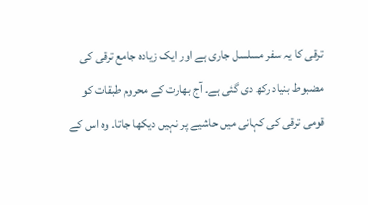ترقی کا یہ سفر مسلسل جاری ہے اور ایک زیادہ جامع ترقی کی مضبوط بنیاد رکھ دی گئی ہے۔ آج بھارت کے محروم طبقات کو قومی ترقی کی کہانی میں حاشیے پر نہیں دیکھا جاتا۔ وہ اس کے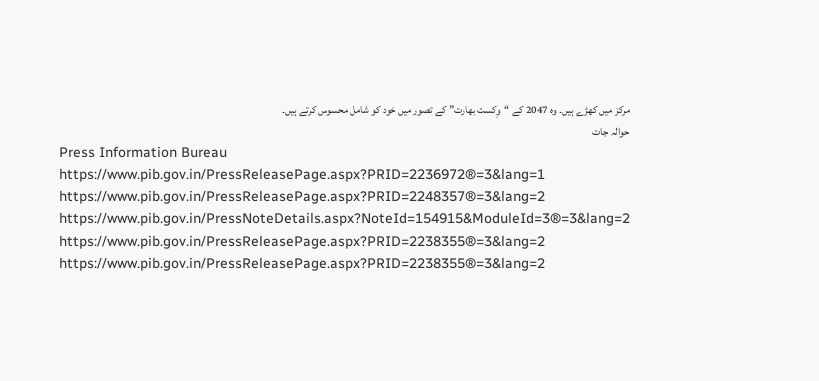مرکز میں کھڑے ہیں۔ وہ 2047 کے “وِکست بھارت” کے تصور میں خود کو شامل محسوس کرتے ہیں۔
حوالہ جات
Press Information Bureau
https://www.pib.gov.in/PressReleasePage.aspx?PRID=2236972®=3&lang=1
https://www.pib.gov.in/PressReleasePage.aspx?PRID=2248357®=3&lang=2
https://www.pib.gov.in/PressNoteDetails.aspx?NoteId=154915&ModuleId=3®=3&lang=2
https://www.pib.gov.in/PressReleasePage.aspx?PRID=2238355®=3&lang=2
https://www.pib.gov.in/PressReleasePage.aspx?PRID=2238355®=3&lang=2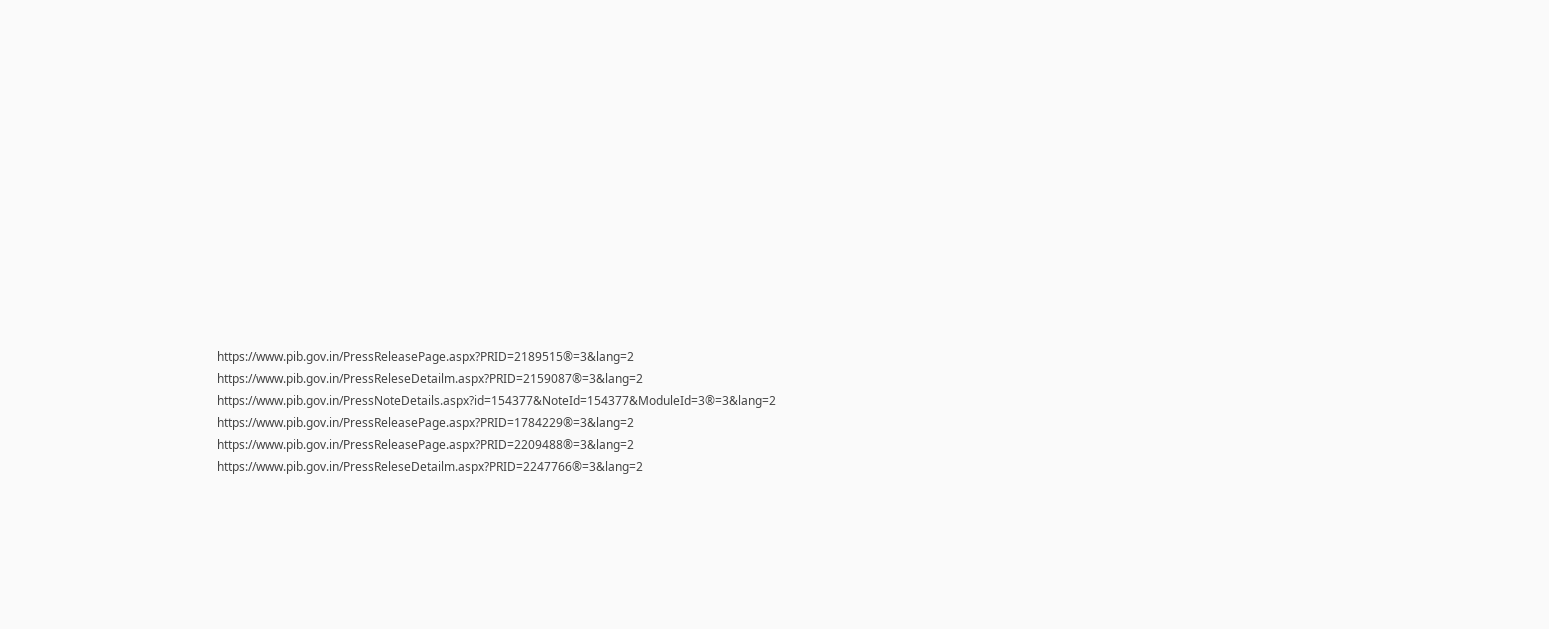https://www.pib.gov.in/PressReleasePage.aspx?PRID=2189515®=3&lang=2
https://www.pib.gov.in/PressReleseDetailm.aspx?PRID=2159087®=3&lang=2
https://www.pib.gov.in/PressNoteDetails.aspx?id=154377&NoteId=154377&ModuleId=3®=3&lang=2
https://www.pib.gov.in/PressReleasePage.aspx?PRID=1784229®=3&lang=2
https://www.pib.gov.in/PressReleasePage.aspx?PRID=2209488®=3&lang=2
https://www.pib.gov.in/PressReleseDetailm.aspx?PRID=2247766®=3&lang=2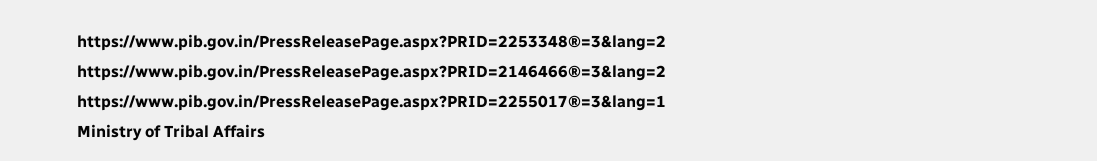https://www.pib.gov.in/PressReleasePage.aspx?PRID=2253348®=3&lang=2
https://www.pib.gov.in/PressReleasePage.aspx?PRID=2146466®=3&lang=2
https://www.pib.gov.in/PressReleasePage.aspx?PRID=2255017®=3&lang=1
Ministry of Tribal Affairs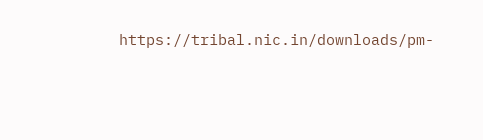https://tribal.nic.in/downloads/pm-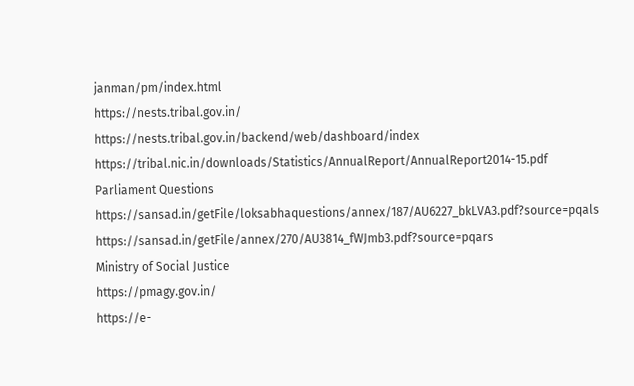janman/pm/index.html
https://nests.tribal.gov.in/
https://nests.tribal.gov.in/backend/web/dashboard/index
https://tribal.nic.in/downloads/Statistics/AnnualReport/AnnualReport2014-15.pdf
Parliament Questions
https://sansad.in/getFile/loksabhaquestions/annex/187/AU6227_bkLVA3.pdf?source=pqals
https://sansad.in/getFile/annex/270/AU3814_fWJmb3.pdf?source=pqars
Ministry of Social Justice
https://pmagy.gov.in/
https://e-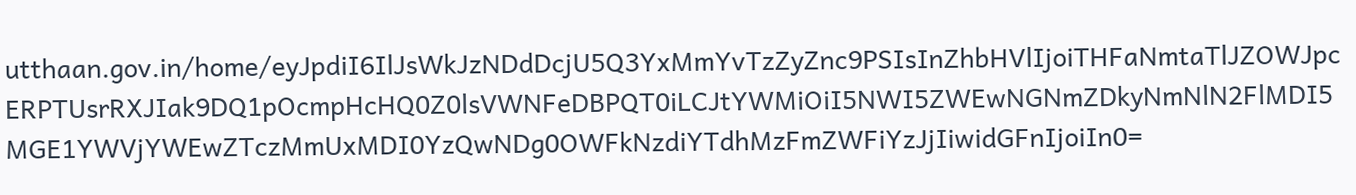utthaan.gov.in/home/eyJpdiI6IlJsWkJzNDdDcjU5Q3YxMmYvTzZyZnc9PSIsInZhbHVlIjoiTHFaNmtaTlJZOWJpcERPTUsrRXJIak9DQ1pOcmpHcHQ0Z0lsVWNFeDBPQT0iLCJtYWMiOiI5NWI5ZWEwNGNmZDkyNmNlN2FlMDI5MGE1YWVjYWEwZTczMmUxMDI0YzQwNDg0OWFkNzdiYTdhMzFmZWFiYzJjIiwidGFnIjoiIn0=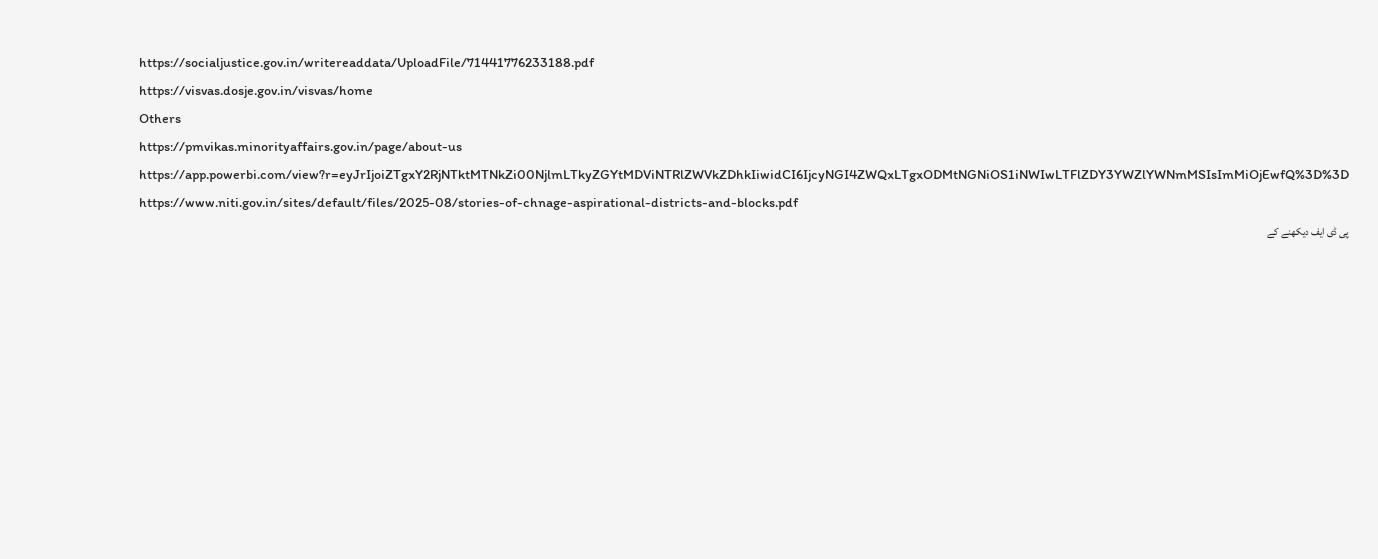https://socialjustice.gov.in/writereaddata/UploadFile/71441776233188.pdf
https://visvas.dosje.gov.in/visvas/home
Others
https://pmvikas.minorityaffairs.gov.in/page/about-us
https://app.powerbi.com/view?r=eyJrIjoiZTgxY2RjNTktMTNkZi00NjlmLTkyZGYtMDViNTRlZWVkZDhkIiwidCI6IjcyNGI4ZWQxLTgxODMtNGNiOS1iNWIwLTFlZDY3YWZlYWNmMSIsImMiOjEwfQ%3D%3D
https://www.niti.gov.in/sites/default/files/2025-08/stories-of-chnage-aspirational-districts-and-blocks.pdf
پی ڈی ایف دیکھنے کے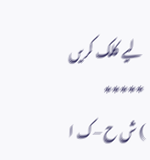لیے کلک کریں
*****
) ش ح –ک ا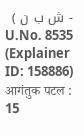- ش ب ن )
U.No. 8535
(Explainer ID: 158886)
आगंतुक पटल : 15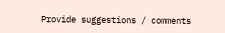Provide suggestions / comments